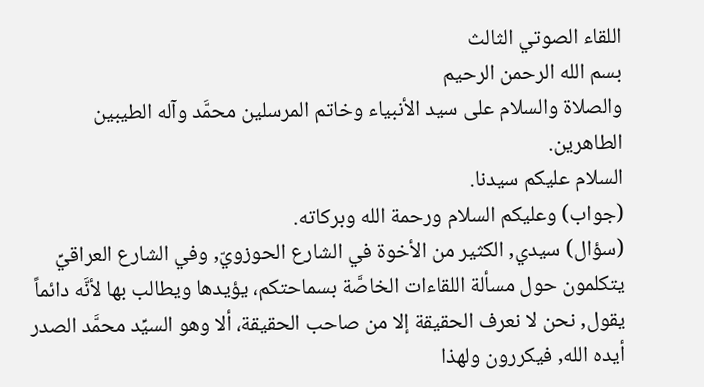اللقاء الصوتي الثالث
بسم الله الرحمن الرحيم
والصلاة والسلام على سيد الأنبياء وخاتم المرسلين محمَّد وآله الطيبين الطاهرين.
السلام عليكم سيدنا.
(جواب) وعليكم السلام ورحمة الله وبركاته.
(سؤال) سيدي, الكثير من الأخوة في الشارع الحوزويّ, وفي الشارع العراقيِّ يتكلمون حول مسألة اللقاءات الخاصَّة بسماحتكم، يؤيدها ويطالب بها لأنَّه دائماً يقول, نحن لا نعرف الحقيقة إلا من صاحب الحقيقة، ألا وهو السيِّد محمَّد الصدر أيده الله, فيكررون ولهذا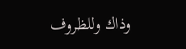وذاك وللظروف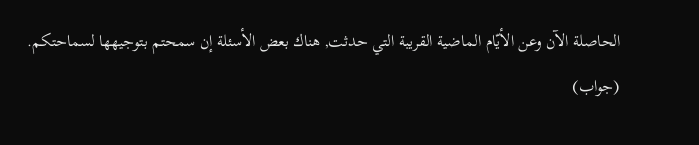الحاصلة الآن وعن الأيّام الماضية القريبة التي حدثت, هناك بعض الأسئلة إن سمحتم بتوجيهها لسماحتكم.
(جواب)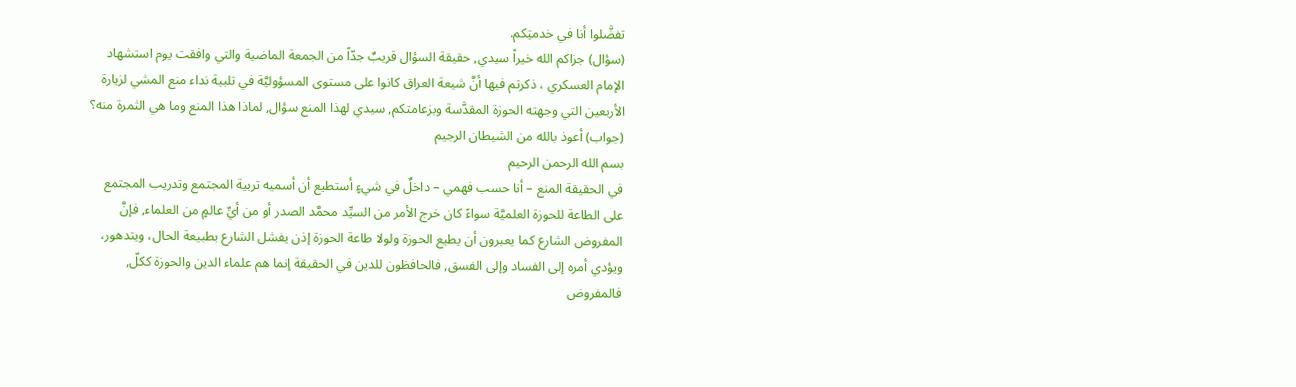تفضَّلوا أنا في خدمتِكم.
(سؤال) جزاكم الله خيراً سيدي, حقيقة السؤال قريبٌ جدّاً من الجمعة الماضية والتي وافقت يوم استشهاد الإمام العسكري ، ذكرتم فيها أنَّ شيعة العراق كانوا على مستوى المسؤوليَّة في تلبية نداء منع المشي لزيارة الأربعين التي وجهته الحوزة المقدَّسة وبزعامتكم, سيدي لهذا المنع سؤال, لماذا هذا المنع وما هي الثمرة منه؟
(جواب) أعوذ بالله من الشيطان الرجيم
بسم الله الرحمن الرحيم
في الحقيقة المنع – أنا حسب فهمي – داخلٌ في شيءٍ أستطيع أن أسميه تربية المجتمع وتدريب المجتمع على الطاعة للحوزة العلميَّة سواءً كان خرج الأمر من السيِّد محمَّد الصدر أو من أيِّ عالمٍ من العلماء, فإنَّ المفروض الشارع كما يعبرون أن يطيع الحوزة ولولا طاعة الحوزة إذن يفشل الشارع بطبيعة الحال، ويتدهور، ويؤدي أمره إلى الفساد وإلى الفسق, فالحافظون للدين في الحقيقة إنما هم علماء الدين والحوزة ككلّ, فالمفروض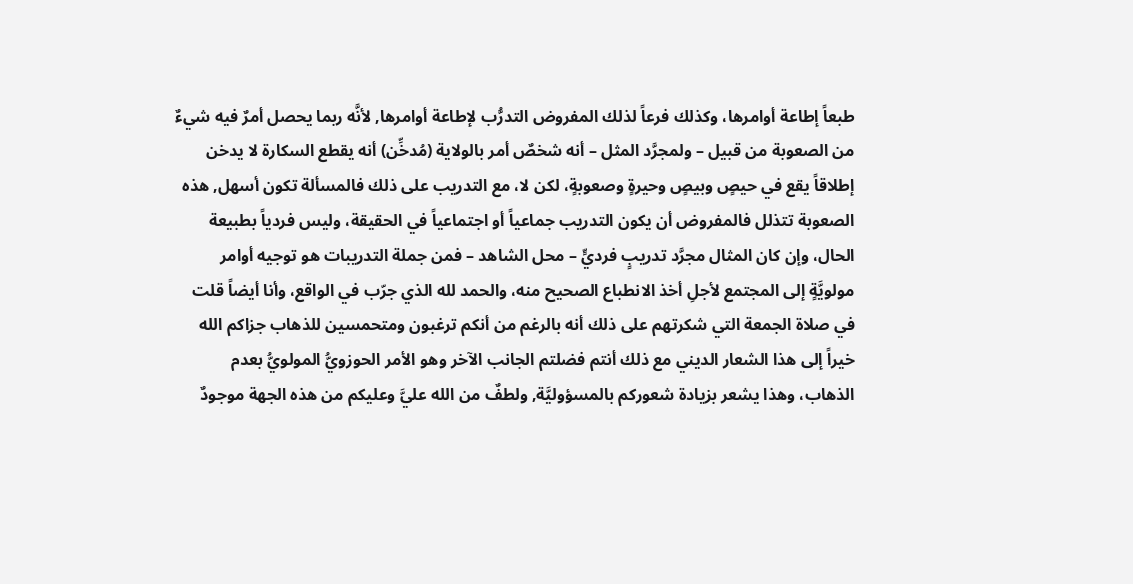طبعاً إطاعة أوامرها، وكذلك فرعاً لذلك المفروض التدرُّب لإطاعة أوامرها, لأنَّه ربما يحصل أمرٌ فيه شيءٌ من الصعوبة من قبيل – ولمجرَّد المثل – أنه شخصٌ أمر بالولاية (مُدخِّن) أنه يقطع السكارة لا يدخن إطلاقاً يقع في حيصٍ وبيصٍ وحيرةٍ وصعوبةٍ، لكن لا، مع التدريب على ذلك فالمسألة تكون أسهل, هذه الصعوبة تتذلل فالمفروض أن يكون التدريب جماعياً أو اجتماعياً في الحقيقة، وليس فردياً بطبيعة الحال، وإن كان المثال مجرَّد تدريبٍ فرديٍّ – محل الشاهد – فمن جملة التدريبات هو توجيه أوامر مولويَّةٍ إلى المجتمع لأجلِ أخذ الانطباع الصحيح منه، والحمد لله الذي جرّب في الواقع، وأنا أيضاً قلت في صلاة الجمعة التي شكرتهم على ذلك أنه بالرغم من أنكم ترغبون ومتحمسين للذهاب جزاكم الله خيراً إلى هذا الشعار الديني مع ذلك أنتم فضلتم الجانب الآخر وهو الأمر الحوزويُّ المولويُّ بعدم الذهاب، وهذا يشعر بزيادة شعوركم بالمسؤوليَّة, ولطفٌ من الله عليَّ وعليكم من هذه الجهة موجودٌ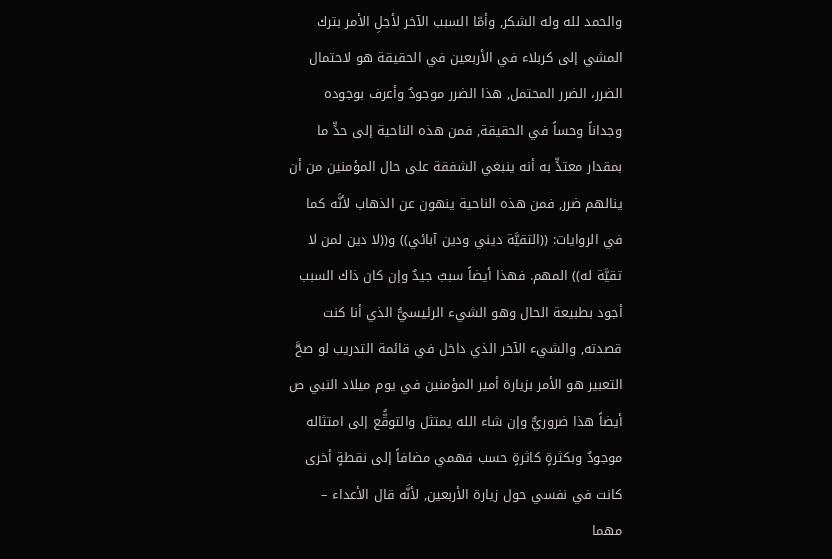والحمد لله وله الشكر, وأمّا السبب الآخر لأجلِ الأمر بترك المشي إلى كربلاء في الأربعين في الحقيقة هو لاحتمال الضرر، الضرر المحتمل, هذا الضرر موجودٌ وأعرف بوجوده وجداناً وحساً في الحقيقة, فمن هذه الناحية إلى حدٍّ ما بمقدار معتدٍّ به أنه ينبغي الشفقة على حال المؤمنين من أن ينالهم ضرر, فمن هذه الناحية ينهون عن الذهاب لأنَّه كما في الروايات: ((التقيَّة ديني ودين آبائي)) و((لا دين لمن لا تقيَّة له)) المهم. فهذا أيضاً سببٌ جيدٌ وإن كان ذاك السبب أجود بطبيعة الحال وهو الشيء الرئيسيُّ الذي أنا كنت قصدته, والشيء الآخر الذي داخل في قائمة التدريب لو صحَّ التعبير هو الأمر بزيارة أمير المؤمنين في يوم ميلاد النبي ص أيضاً هذا ضروريٌّ وإن شاء الله يمتثل والتوقُّع إلى امتثاله موجودٌ وبكثرةٍ كاثرةٍ حسب فهمي مضافاً إلى نقطةٍ أخرى كانت في نفسي حول زيارة الأربعين, لأنَّه قال الأعداء – مهما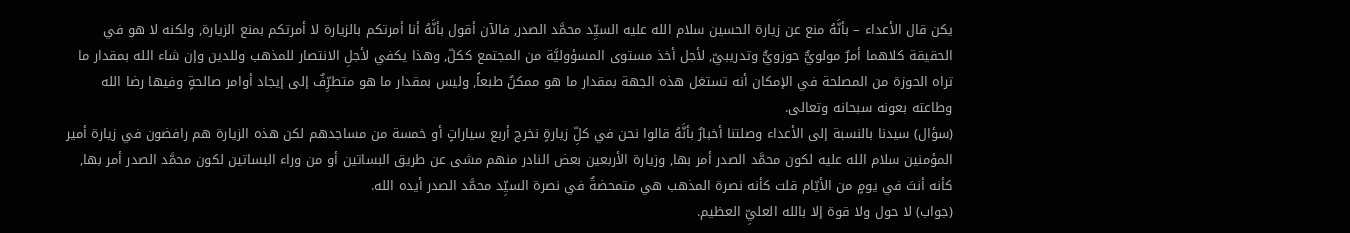يكن قال الأعداء – بأنَّهُ منع عن زيارة الحسين سلام الله عليه السيِّد محمَّد الصدر, فالآن أقول بأنَّهُ أنا أمرتكم بالزيارة لا أمرتكم بمنع الزيارة, ولكنه لا هو في الحقيقة كلاهما أمرٌ مولويٌّ حوزويٌّ وتدريبيّ, لأجل أخذ مستوى المسؤوليَّة من المجتمع ككلّ, وهذا يكفي لأجلِ الانتصار للمذهب وللدين وإن شاء الله بمقدار ما تراه الحوزة من المصلحة في الإمكان أنه تستغل هذه الجهة بمقدار ما هو ممكنٌ طبعاً, وليس بمقدار ما هو متطرِّفٌ إلى إيجاد أوامر صالحةٍ وفيها رضا الله وطاعته بعونه سبحانه وتعالى.
(سؤال) سيدنا بالنسبة إلى الأعداء وصلتنا أخبارٌ بأنَّهُ قالوا نحن في كلِّ زيارةٍ نخرج أربع سياراتٍ أو خمسة من مساجدهم لكن هذه الزيارة هم رافضون في زيارة أمير المؤمنين سلام الله عليه لكون محمَّد الصدر أمر بها, وزيارة الأربعين بعض النادر منهم مشى عن طريق البساتين أو من وراء البساتين لكون محمَّد الصدر أمر بها, كأنه أنتَ في يومٍ من الأيّام قلت كأنه نصرة المذهب هي متمحضةٌ في نصرة السيِّد محمَّد الصدر أيده الله.
(جواب) لا حول ولا قوة إلا بالله العليِّ العظيم.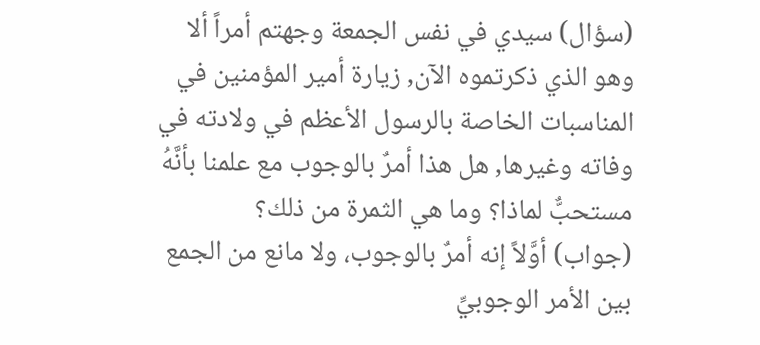(سؤال) سيدي في نفس الجمعة وجهتم أمراً ألا وهو الذي ذكرتموه الآن, زيارة أمير المؤمنين في المناسبات الخاصة بالرسول الأعظم في ولادته في وفاته وغيرها, هل هذا أمرٌ بالوجوب مع علمنا بأنَّهُ مستحبٌّ لماذا؟ وما هي الثمرة من ذلك؟
(جواب) أوَّلاً إنه أمرٌ بالوجوب، ولا مانع من الجمع بين الأمر الوجوبيِّ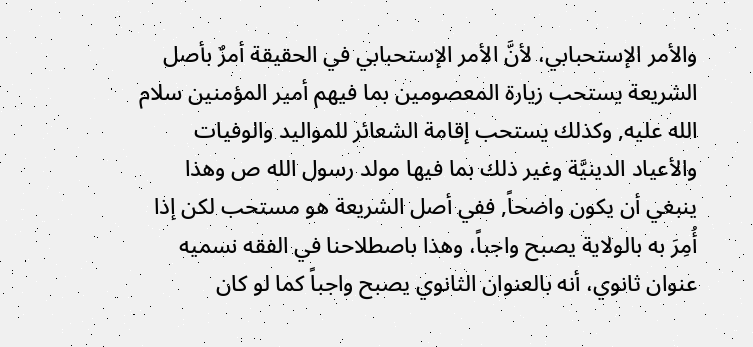والأمر الإستحبابي، لأنَّ الأمر الإستحبابي في الحقيقة أمرٌ بأصل الشريعة يستحب زيارة المعصومين بما فيهم أمير المؤمنين سلام الله عليه, وكذلك يستحب إقامة الشعائر للمواليد والوفيات والأعياد الدينيَّة وغير ذلك بما فيها مولد رسول الله ص وهذا ينبغي أن يكون واضحاً, ففي أصل الشريعة هو مستحب لكن إذا أُمِرَ به بالولاية يصبح واجباً، وهذا باصطلاحنا في الفقه نسميه عنوان ثانوي، أنه بالعنوان الثانوي يصبح واجباً كما لو كان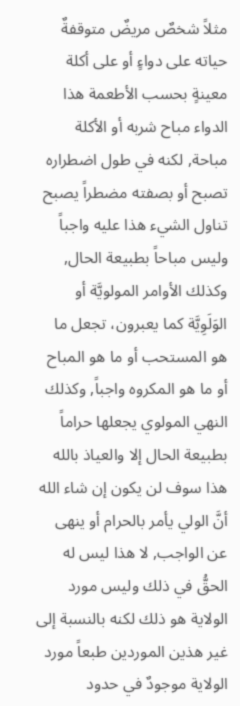مثلاً شخصٌ مريضٌ متوقفةٌ حياته على دواءٍ أو على أكلة معينةٍ بحسب الأطعمة هذا الدواء مباح شربه أو الأكلة مباحة, لكنه في طول اضطراره تصبح أو بصفته مضطراً يصبح تناول الشيء هذا عليه واجباً وليس مباحاً بطبيعة الحال, وكذلك الأوامر المولويَّة أو الوَلَوِيَّة كما يعبرون، تجعل ما هو المستحب أو ما هو المباح أو ما هو المكروه واجباً, وكذلك النهي المولوي يجعلها حراماً بطبيعة الحال إلا والعياذ بالله هذا سوف لن يكون إن شاء الله أنَّ الولي يأمر بالحرام أو ينهى عن الواجب, لا هذا ليس له الحقُّ في ذلك وليس مورد الولاية هو ذلك لكنه بالنسبة إلى غير هذين الموردين طبعاً مورد الولاية موجودٌ في حدود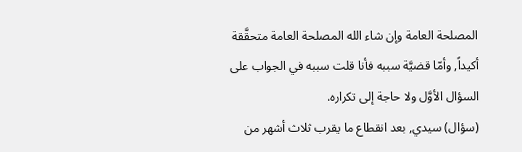المصلحة العامة وإن شاء الله المصلحة العامة متحقَّقة أكيداً, وأمّا قضيَّة سببه فأنا قلت سببه في الجواب على السؤال الأوَّل ولا حاجة إلى تكراره.
(سؤال) سيدي, بعد انقطاع ما يقرب ثلاث أشهر من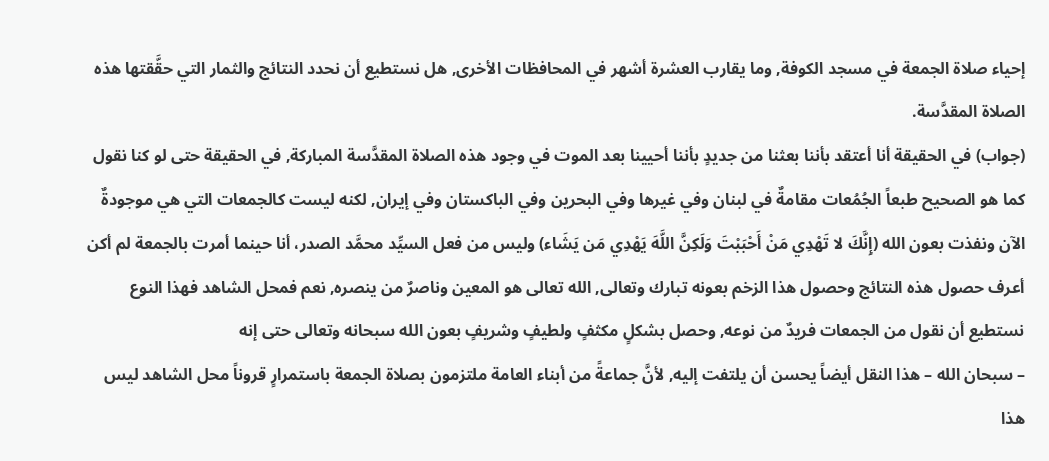إحياء صلاة الجمعة في مسجد الكوفة, وما يقارب العشرة أشهر في المحافظات الأخرى, هل نستطيع أن نحدد النتائج والثمار التي حقَّقتها هذه الصلاة المقدَّسة.
(جواب) في الحقيقة أنا أعتقد بأننا بعثنا من جديدٍ بأننا أحيينا بعد الموت في وجود هذه الصلاة المقدَّسة المباركة, في الحقيقة حتى لو كنا نقول كما هو الصحيح طبعاً الجُمُعات مقامةٌ في لبنان وفي غيرها وفي البحرين وفي الباكستان وفي إيران, لكنه ليست كالجمعات التي هي موجودةٌ الآن ونفذت بعون الله (إِنَّكَ لا تَهْدِي مَنْ أَحْبَبْتَ وَلَكِنَّ اللَّهَ يَهْدِي مَن يَشَاء) وليس من فعل السيِّد محمَّد الصدر، أنا حينما أمرت بالجمعة لم أكن أعرف حصول هذه النتائج وحصول هذا الزخم بعونه تبارك وتعالى, الله تعالى هو المعين وناصرٌ من ينصره, نعم فمحل الشاهد فهذا النوع نستطيع أن نقول من الجمعات فريدٌ من نوعه, وحصل بشكلٍ مكثفٍ ولطيفٍ وشريفٍ بعون الله سبحانه وتعالى حتى إنه
– سبحان الله – هذا النقل أيضاً يحسن أن يلتفت إليه, لأنَّ جماعةً من أبناء العامة ملتزمون بصلاة الجمعة باستمرارٍ قروناً محل الشاهد ليس هذا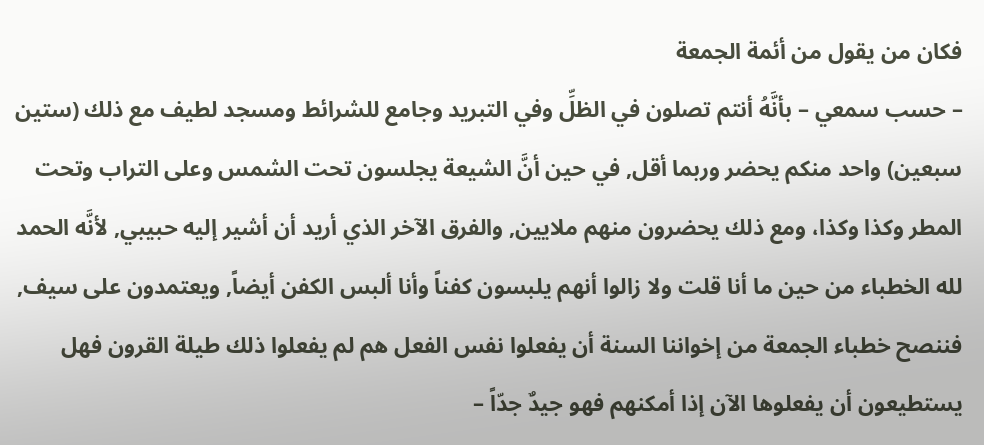فكان من يقول من أئمة الجمعة
– حسب سمعي – بأنَّهُ أنتم تصلون في الظلِّ وفي التبريد وجامع للشرائط ومسجد لطيف مع ذلك (ستين سبعين) واحد منكم يحضر وربما أقل, في حين أنَّ الشيعة يجلسون تحت الشمس وعلى التراب وتحت المطر وكذا وكذا، ومع ذلك يحضرون منهم ملايين, والفرق الآخر الذي أريد أن أشير إليه حبيبي, لأنَّه الحمد لله الخطباء من حين ما أنا قلت ولا زالوا أنهم يلبسون كفناً وأنا ألبس الكفن أيضاً, ويعتمدون على سيف, فننصح خطباء الجمعة من إخواننا السنة أن يفعلوا نفس الفعل هم لم يفعلوا ذلك طيلة القرون فهل يستطيعون أن يفعلوها الآن إذا أمكنهم فهو جيدٌ جدّاً –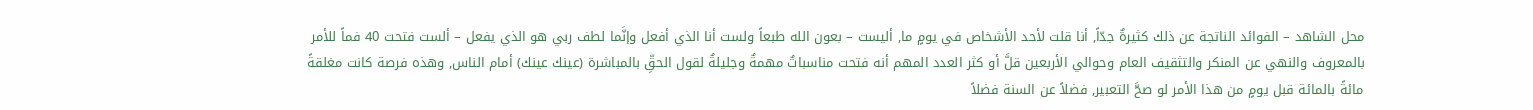محل الشاهد – الفوائد الناتجة عن ذلك كثيرةٌ جدّاً, أنا قلت لأحد الأشخاص في يومٍ ما, أليست – بعون الله طبعاً ولست أنا الذي أفعل وإنَّما لطف ربي هو الذي يفعل – ألست فتحت 40 فماً للأمر بالمعروف والنهي عن المنكر والتثقيف العام وحوالي الأربعين قلَّ أو كثر العدد المهم أنه فتحت مناسباتٌ مهمةٌ وجليلةٌ لقول الحقِّ بالمباشرة (عينك عينك) أمام الناس, وهذه فرصة كانت مغلقةً مائةً بالمائة قبل يومٍ من هذا الأمر لو صحَّ التعبير, فضلاً عن السنة فضلاً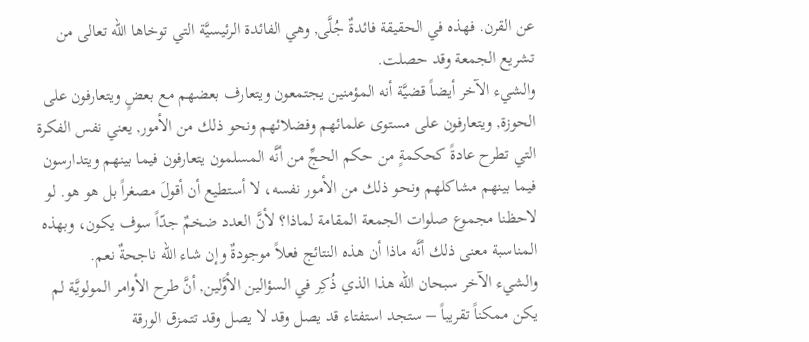عن القرن. فهذه في الحقيقة فائدةٌ جُلَّى, وهي الفائدة الرئيسيَّة التي توخاها الله تعالى من تشريع الجمعة وقد حصلت.
والشيء الآخر أيضاً قضيَّة أنه المؤمنين يجتمعون ويتعارف بعضهم مع بعضٍ ويتعارفون على الحوزة, ويتعارفون على مستوى علمائهم وفضلائهم ونحو ذلك من الأمور, يعني نفس الفكرة التي تطرح عادةً كحكمةٍ من حكم الحجِّ من أنَّه المسلمون يتعارفون فيما بينهم ويتدارسون فيما بينهم مشاكلهم ونحو ذلك من الأمور نفسه، لا أستطيع أن أقولَ مصغراً بل هو هو. لو لاحظنا مجموع صلوات الجمعة المقامة لماذا؟ لأنَّ العدد ضخمٌ جدّاً سوف يكون، وبهذه المناسبة معنى ذلك أنَّه ماذا أن هذه النتائج فعلاً موجودةٌ وإن شاء الله ناجحةٌ نعم.
والشيء الآخر سبحان الله هذا الذي ذُكِر في السؤالين الأوَّلين, أنَّ طرح الأوامر المولويَّة لم يكن ممكناً تقريباً – ستجد استفتاء قد يصل وقد لا يصل وقد تتمزق الورقة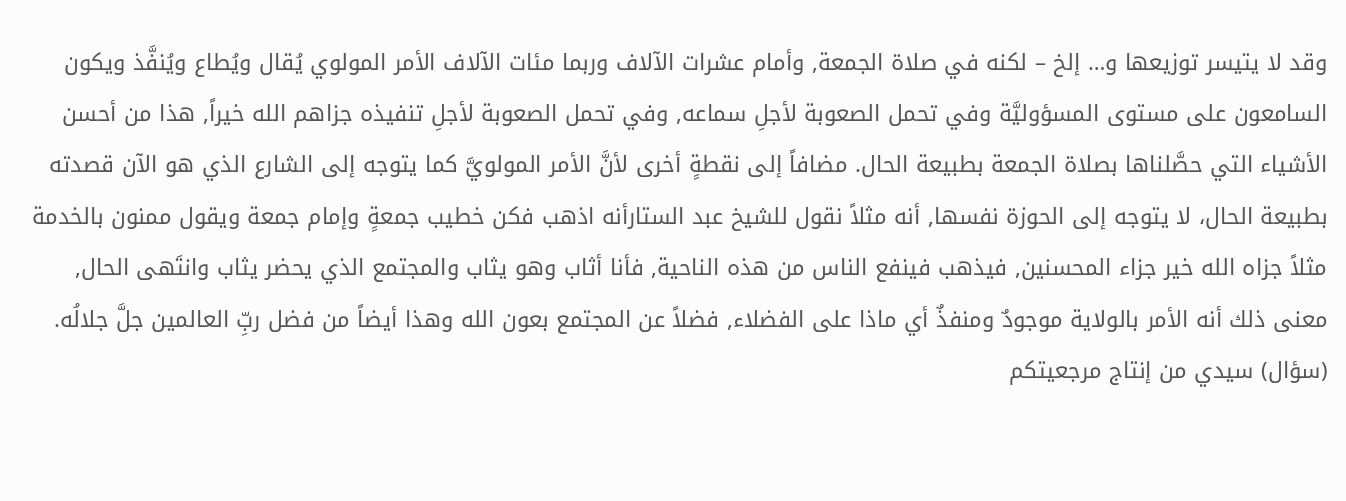وقد لا يتيسر توزيعها و… إلخ – لكنه في صلاة الجمعة, وأمام عشرات الآلاف وربما مئات الآلاف الأمر المولوي يُقال ويُطاع ويُنفَّذ ويكون السامعون على مستوى المسؤوليَّة وفي تحمل الصعوبة لأجلِ سماعه, وفي تحمل الصعوبة لأجلِ تنفيذه جزاهم الله خيراً, هذا من أحسن الأشياء التي حصَّلناها بصلاة الجمعة بطبيعة الحال. مضافاً إلى نقطةٍ أخرى لأنَّ الأمر المولويَّ كما يتوجه إلى الشارع الذي هو الآن قصدته بطبيعة الحال، لا يتوجه إلى الحوزة نفسها, أنه مثلاً نقول للشيخ عبد الستارأنه اذهب فكن خطيب جمعةٍ وإمام جمعة ويقول ممنون بالخدمة مثلاً جزاه الله خير جزاء المحسنين, فيذهب فينفع الناس من هذه الناحية, فأنا أثاب وهو يثاب والمجتمع الذي يحضر يثاب وانتَهى الحال, معنى ذلك أنه الأمر بالولاية موجودٌ ومنفذٌ أي ماذا على الفضلاء, فضلاً عن المجتمع بعون الله وهذا أيضاً من فضل ربِّ العالمين جلَّ جلالُه.
(سؤال) سيدي من إنتاج مرجعيتكم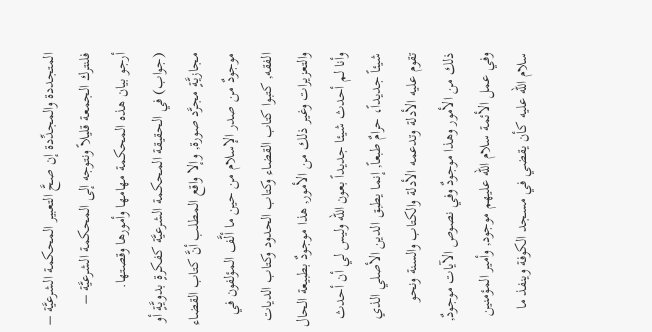المتجددة والمجدِّدة إن صحَّ التعبير المحكمة الشرعيَّة – فلنترك الجمعة قليلاً ونتوجه إلى المحكمة الشرعيَّة – أرجو بيان هذه المحكمة مهامها وأمورها وقصتها.
(جواب) في الحقيقة المحكمة الشرعيَّة كفكرةٍ بدويَّةٍ أو مجازيَّةٍ مجرَّد صورة, وإلا واقع المطلب أنَّ كتاب القضاء موجودٌ من صدر الإسلام من حين ما ألَّف المؤلفون في الفقه, كتبوا كتاب القضاء وكتاب الحدود وكتاب الديات والتعزيرات وغير ذلك من الأمور, هذا موجودٌ بطبيعة الحال وأنا لم أحدث شيئا جديداً بعون الله وليس لي أن أحدث شيئاً جديداً، حرامٌ طبعاً, إنما يطبق الدين الأصلي الذي تقوم عليه الأدلة وتدعمه الأدلة والكتاب والسنة ونحو ذلك من الأمور وهذا موجودٌ وفي نصوص الآيات موجودٌ, وفي عمل الأئمة سلام الله عليهم موجود, وأمير المؤمنين سلام الله عليه كأن يقضي في مسجد الكوفة وينفذ ما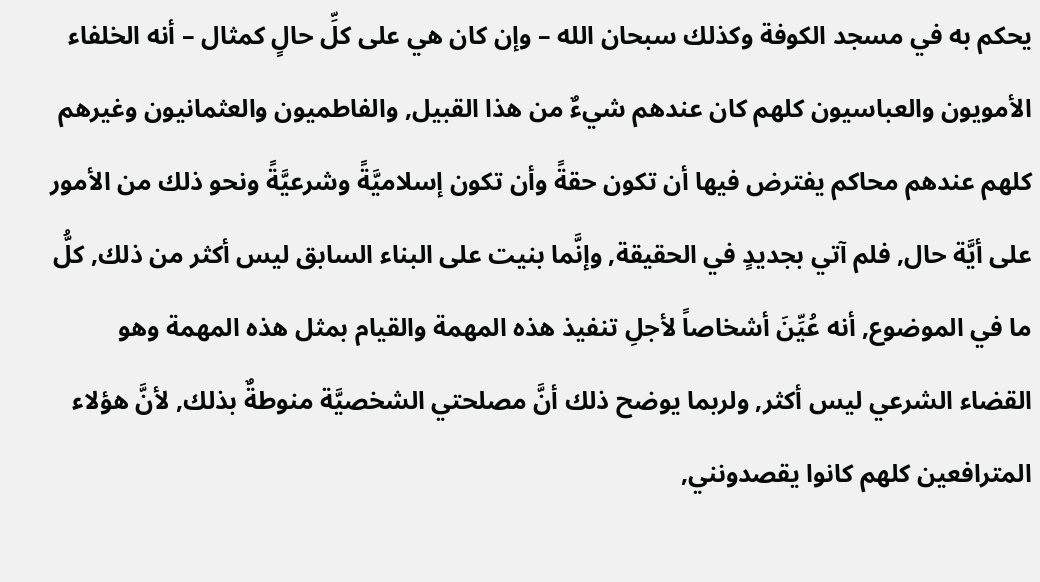يحكم به في مسجد الكوفة وكذلك سبحان الله – وإن كان هي على كلِّ حالٍ كمثال – أنه الخلفاء الأمويون والعباسيون كلهم كان عندهم شيءٌ من هذا القبيل, والفاطميون والعثمانيون وغيرهم كلهم عندهم محاكم يفترض فيها أن تكون حقةً وأن تكون إسلاميَّةً وشرعيَّةً ونحو ذلك من الأمور على أيَّة حال, فلم آتي بجديدٍ في الحقيقة, وإنَّما بنيت على البناء السابق ليس أكثر من ذلك, كلُّ ما في الموضوع, أنه عُيِّنَ أشخاصاً لأجلِ تنفيذ هذه المهمة والقيام بمثل هذه المهمة وهو القضاء الشرعي ليس أكثر, ولربما يوضح ذلك أنَّ مصلحتي الشخصيَّة منوطةٌ بذلك, لأنَّ هؤلاء المترافعين كلهم كانوا يقصدونني,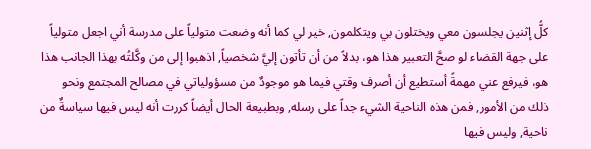كلُّ إثنين يجلسون معي ويختلون بي ويتكلمون, خير لي كما أنه وضعت متولياً على مدرسة أني اجعل متولياً على جهة القضاء لو صحَّ التعبير هذا هو، بدلاً من أن تأتون إليَّ شخصياً, اذهبوا إلى من وكَّلتُه بهذا الجانب هذا هو، فيرفع عني مهمةً أستطيع أن أصرف وقتي فيما هو موجودٌ من مسؤولياتي في مصالح المجتمع ونحو ذلك من الأمور, فمن هذه الناحية الشيء جداً على رسله, وبطبيعة الحال أيضاً كررت أنه ليس فيها سياسةٌ من ناحية, وليس فيها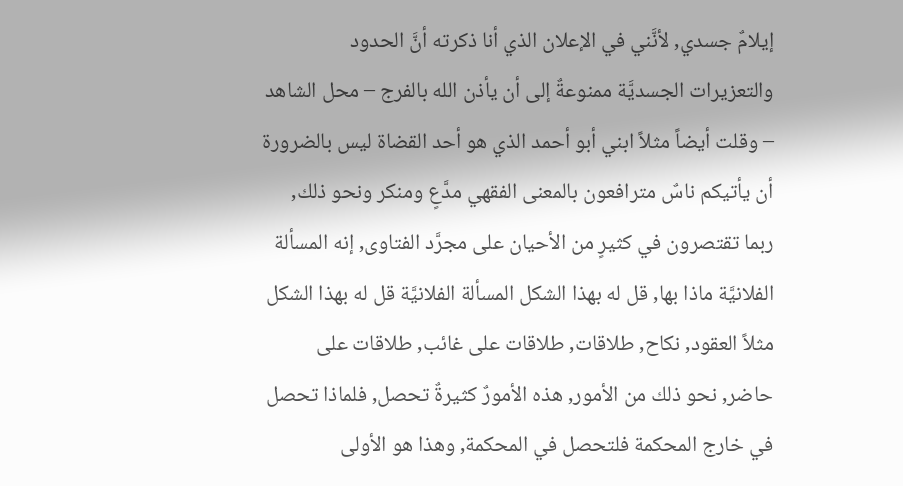إيلامٌ جسدي, لأنَّني في الإعلان الذي أنا ذكرته أنَّ الحدود والتعزيرات الجسديَّة ممنوعةٌ إلى أن يأذن الله بالفرج – محل الشاهد – وقلت أيضاً مثلاً ابني أبو أحمد الذي هو أحد القضاة ليس بالضرورة أن يأتيكم ناسٌ مترافعون بالمعنى الفقهي مدَّعٍ ومنكر ونحو ذلك, ربما تقتصرون في كثيرٍ من الأحيان على مجرَّد الفتاوى, إنه المسألة الفلانيَّة ماذا بها, قل له بهذا الشكل المسألة الفلانيَّة قل له بهذا الشكل مثلاً العقود, نكاح, طلاقات, طلاقات على غائب, طلاقات على حاضر, نحو ذلك من الأمور, هذه الأمورٌ كثيرةٌ تحصل, فلماذا تحصل في خارج المحكمة فلتحصل في المحكمة, وهذا هو الأولى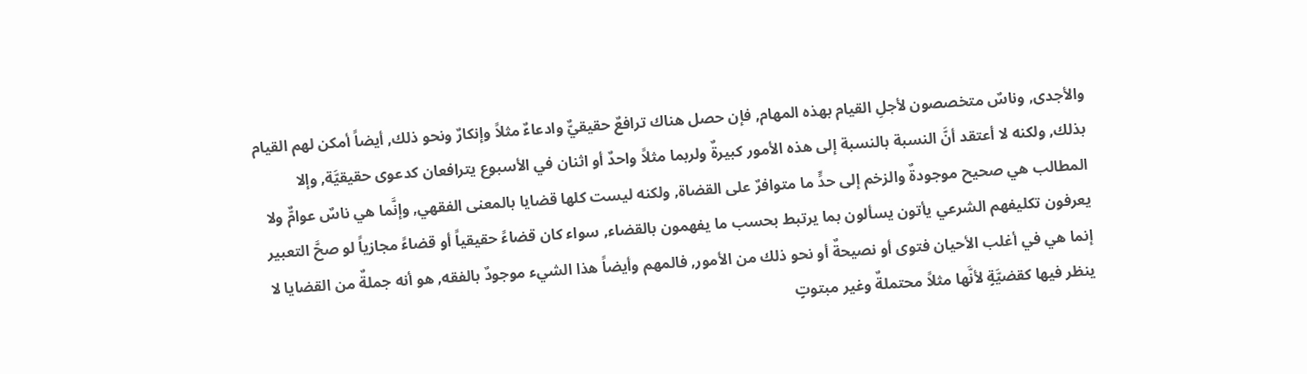والأجدى, وناسٌ متخصصون لأجلِ القيام بهذه المهام, فإن حصل هناك ترافعٌ حقيقيٌّ وادعاءٌ مثلاً وإنكارٌ ونحو ذلك, أيضاً أمكن لهم القيام بذلك, ولكنه لا أعتقد أنَّ النسبة بالنسبة إلى هذه الأمور كبيرةٌ ولربما مثلاً واحدٌ أو اثنان في الأسبوع يترافعان كدعوى حقيقيَّة, وإلا المطالب هي صحيح موجودةٌ والزخم إلى حدٍّ ما متوافرٌ على القضاة, ولكنه ليست كلها قضايا بالمعنى الفقهي, وإنَّما هي ناسٌ عوامٌّ ولا يعرفون تكليفهم الشرعي يأتون يسألون بما يرتبط بحسب ما يفهمون بالقضاء, سواء كان قضاءً حقيقياً أو قضاءً مجازياً لو صحَّ التعبير إنما هي في أغلب الأحيان فتوى أو نصيحةٌ أو نحو ذلك من الأمور, فالمهم وأيضاً هذا الشيء موجودٌ بالفقه, هو أنه جملةٌ من القضايا لا ينظر فيها كقضيَّةٍ لأنَّها مثلاً محتملةٌ وغير مبتوتٍ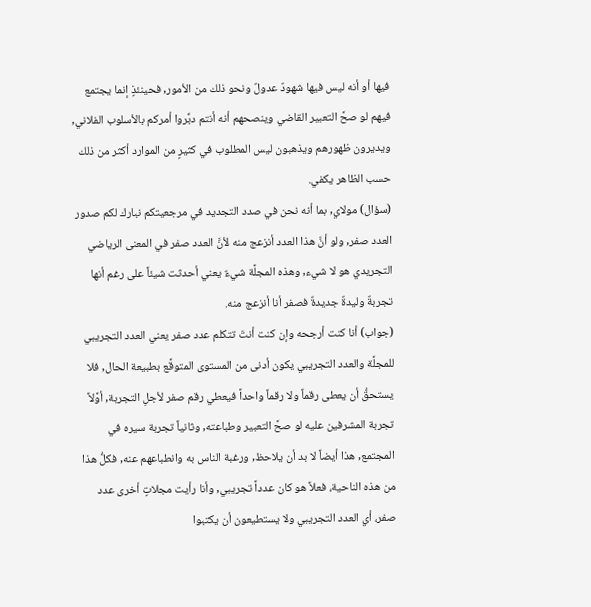فيها أو أنه ليس فيها شهودٌ عدولٌ ونحو ذلك من الأمور, فحينئذٍ إنما يجتمع فيهم لو صحَّ التعبير القاضي وينصحهم أنه أنتم دبِّروا أمركم بالأسلوب الفلاني, ويديرون ظهورهم ويذهبون ليس المطلوب في كثيرٍ من الموارد أكثر من ذلك حسب الظاهر يكفي.
(سؤال) مولاي, بما أنه نحن في صدد التجديد في مرجعيتكم نبارك لكم صدور العدد صفر, ولو أنَّ هذا العدد أنزعج منه لأنَّ العدد صفر في المعنى الرياضي التجريدي هو لا شيء, وهذه المجلَّة شيءٌ يعني أحدثت شيئاً على رغم أنها تجربةٌ وليدةٌ جديدةٌ فصفر أنا أنزعج منه.
(جواب) أنا كنت أرجحه وإن كنت أنتَ تتكلم عدد صفر يعني العدد التجريبي للمجلَّة والعدد التجريبي يكون أدنى من المستوى المتوقَّع بطبيعة الحال, فلا يستحقُّ أن يعطى رقماً ولا رقماً واحداً فيعطي رقم صفر لأجلِ التجربة, أوَّلاً تجربة المشرفين عليه لو صحَّ التعبير وطباعته, وثانياً تجربة سيره في المجتمع, هذا أيضاً لا بد أن يلاحظ, ورغبة الناس به وانطباعهم عنه, فكلُّ هذا من هذه الناحية، فعلاً هو كان عدداً تجريبي, وأنا رأيت مجلاتٍ أخرى عدد صفر، أي العدد التجريبي ولا يستطيعون أن يكتبوا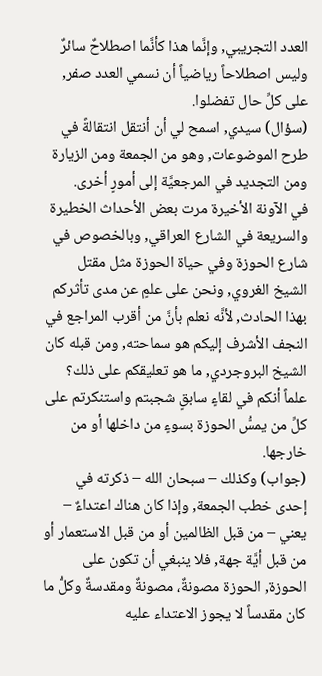العدد التجريبي, وإنَّما هذا كأنَّما اصطلاحٌ سائرٌ وليس اصطلاحاً رياضياً أن نسمي العدد صفر, على كلِّ حال تفضلوا.
(سؤال) سيدي, اسمح لي أن أنتقل انتقالةً في طرح الموضوعات, وهو من الجمعة ومن الزيارة ومن التجديد في المرجعيَّة إلى أمورٍ أخرى.
في الآونة الأخيرة مرت بعض الأحداث الخطيرة والسريعة في الشارع العراقي, وبالخصوص في شارع الحوزة وفي حياة الحوزة مثل مقتل الشيخ الغروي, ونحن على علمٍ عن مدى تأثركم بهذا الحادث, لأنَّه نعلم بأنَّ من أقرب المراجع في النجف الأشرف إليكم هو سماحته, ومن قبله كان الشيخ البروجردي, ما هو تعليقكم على ذلك؟ علماً أنكم في لقاءٍ سابقٍ شجبتم واستنكرتم على كلِّ من يمسُّ الحوزة بسوءٍ من داخلها أو من خارجها.
(جواب) وكذلك – سبحان الله – ذكرته في إحدى خطب الجمعة, وإذا كان هناك اعتداءٌ – يعني – من قبل الظالمين أو من قبل الاستعمار أو من قبل أيَّة جهة, فلا ينبغي أن تكون على الحوزة, الحوزة مصونةٌ، مصونةٌ ومقدسةٌ وكلُّ ما كان مقدساً لا يجوز الاعتداء عليه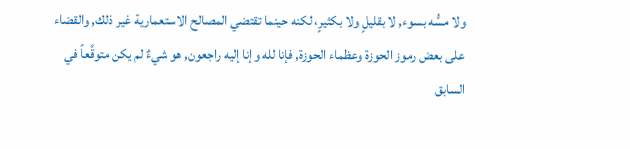ولا مسُّه بسوء, لا بقليلٍ ولا بكثيرٍ، لكنه حينما تقتضي المصالح الاستعمارية غير ذلك, والقضاء على بعض رموز الحوزة وعظماء الحوزة, فإنا لله وإنا إليه راجعون, هو شيءٌ لم يكن متوقَّعاً في السابق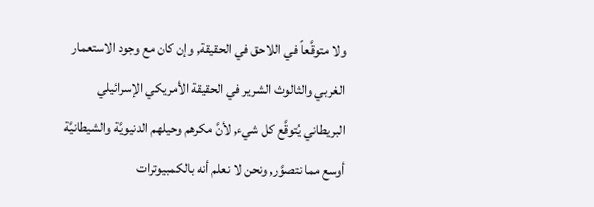ولا متوقَّعاً في اللاحق في الحقيقة, وإن كان مع وجود الاستعمار الغربي والثالوث الشرير في الحقيقة الأمريكي الإسرائيلي البريطاني يُتوقَّع كل شيء, لأنَّ مكرهم وحيلهم الدنيويَّة والشيطانيَّة أوسع مما نتصوَّر, ونحن لا نعلم أنه بالكمبيوترات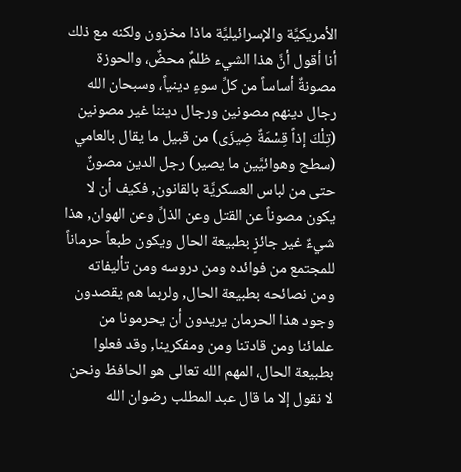الأمريكيَّة والإسرائيليَّة ماذا مخزون ولكنه مع ذلك أنا أقول أنَّ هذا الشيء ظلمٌ محضٌ، والحوزة مصونةٌ أساساً من كلِّ سوءٍ دينياً، وسبحان الله رجال دينهم مصونين ورجال ديننا غير مصونين (تِلْكَ إذاً قِسْمَةٌ ضِيزَى) من قبيل ما يقال بالعامي (سطح وهوائيَّين ما يصير) رجل الدين مصونٌ حتى من لباس العسكريَّة بالقانون, فكيف أن لا يكون مصوناً عن القتل وعن الذلِّ وعن الهوان, هذا شيءٌ غير جائزٍ بطبيعة الحال ويكون طبعاً حرماناً للمجتمع من فوائده ومن دروسه ومن تأليفاته ومن نصائحه بطبيعة الحال, ولربما هم يقصدون وجود هذا الحرمان يريدون أن يحرمونا من علمائنا ومن قادتنا ومن ومفكرينا, وقد فعلوا بطبيعة الحال، المهم الله تعالى هو الحافظ ونحن لا نقول إلا ما قال عبد المطلب رضوان الله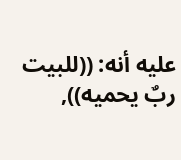عليه أنه: ((للبيت ربٌ يحميه)),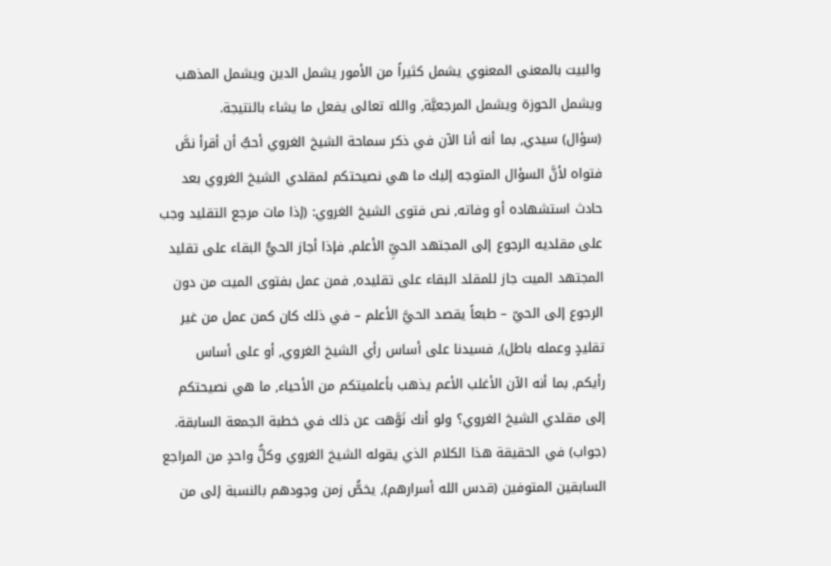والبيت بالمعنى المعنوي يشمل كثيراً من الأمور يشمل الدين ويشمل المذهب ويشمل الحوزة ويشمل المرجعيَّة, والله تعالى يفعل ما يشاء بالنتيجة.
(سؤال) سيدي, بما أنه أنا الآن في ذكر سماحة الشيخ الغروي أحبُّ أن أقرأ نصَّ فتواه لأنَّ السؤال المتوجه إليك ما هي نصيحتكم لمقلدي الشيخ الغروي بعد حادث استشهاده أو وفاته, نص فتوى الشيخ الغروي: (إذا مات مرجع التقليد وجب على مقلديه الرجوع إلى المجتهد الحيِّ الأعلم, فإذا أجاز الحيُّ البقاء على تقليد المجتهد الميت جاز للمقلد البقاء على تقليده, فمن عمل بفتوى الميت من دون الرجوع إلى الحيّ – طبعاً يقصد الحيَّ الأعلم – في ذلك كان كمن عمل من غير تقليدٍ وعمله باطل), فسيدنا على أساس رأي الشيخ الغروي, أو على أساس رأيكم, بما أنه الآن الأغلب الأعم يذهب بأعلميتكم من الأحياء, ما هي نصيحتكم إلى مقلدي الشيخ الغروي؟ ولو أنك نَوَّهت عن ذلك في خطبة الجمعة السابقة.
(جواب) في الحقيقة هذا الكلام الذي يقوله الشيخ الغروي وكلُّ واحدٍ من المراجع السابقين المتوفين (قدس الله أسرارهم), يخصُّ زمن وجودهم بالنسبة إلى من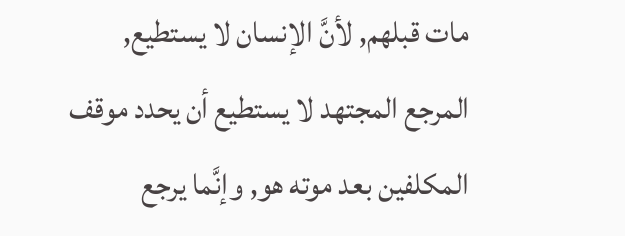مات قبلهم, لأنَّ الإنسان لا يستطيع, المرجع المجتهد لا يستطيع أن يحدد موقف المكلفين بعد موته هو, وإنَّما يرجع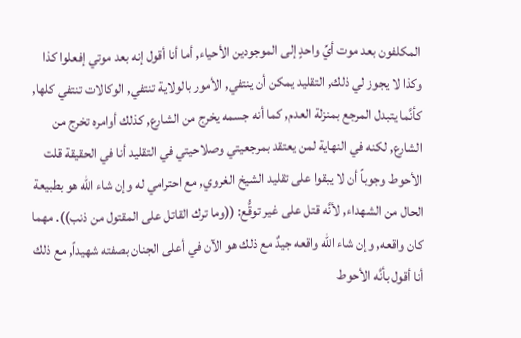المكلفون بعد موت أيِّ واحدٍ إلى الموجودين الأحياء, أما أنا أقول إنه بعد موتي إفعلوا كذا وكذا لا يجوز لي ذلك, التقليد يمكن أن ينتفي, الأمور بالولاية تنتفي, الوكالات تنتفي كلها, كأنَّما يتبدل المرجع بمنزلة العدم, كما أنه جسمه يخرج من الشارع, كذلك أوامره تخرج من الشارع, لكنه في النهاية لمن يعتقد بمرجعيتي وصلاحيتي في التقليد أنا في الحقيقة قلت الأحوط وجوباً أن لا يبقوا على تقليد الشيخ الغروي, مع احترامي له وإن شاء الله هو بطبيعة الحال من الشهداء, لأنَّه قتل على غير توقُّع: ((وما ترك القاتل على المقتول من ذنب)). مهما كان واقعه, وإن شاء الله واقعه جيدٌ مع ذلك هو الآن في أعلى الجنان بصفته شهيداً, مع ذلك أنا أقول بأنَّه الأحوط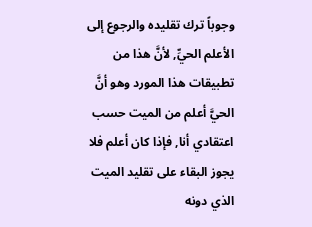وجوباً ترك تقليده والرجوع إلى الأعلم الحيِّ, لأنَّ هذا من تطبيقات هذا المورد وهو أنَّ الحيَّ أعلم من الميت حسب اعتقادي أنا, فإذا كان أعلم فلا يجوز البقاء على تقليد الميت الذي دونه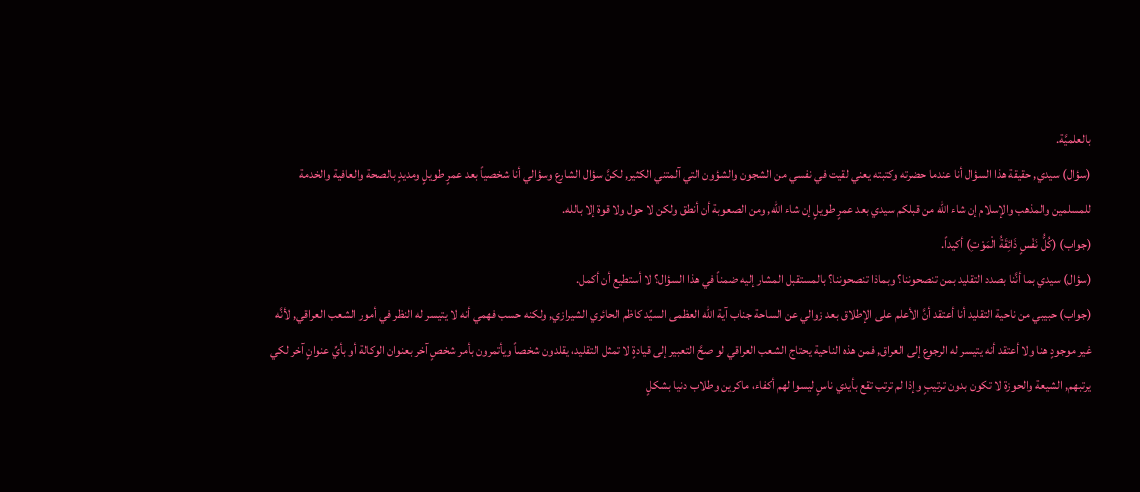بالعلميَّة.
(سؤال) سيدي, حقيقة هذا السؤال أنا عندما حضرته وكتبته يعني لقيت في نفسي من الشجون والشؤون التي آلمتني الكثير, لكنَّ سؤال الشارع وسؤالي أنا شخصياً بعد عمرٍ طويلٍ ومديدٍ بالصحة والعافية والخدمة للمسلمين والمذهب والإسلام إن شاء الله من قبلكم سيدي بعد عمرٍ طويلٍ إن شاء الله, ومن الصعوبة أن أنطق ولكن لا حول ولا قوة إلا بالله.
(جواب) (كُلُّ نَفْسٍ ذَائِقَةُ الْمَوْتِ) أكيداً.
(سؤال) سيدي بما أنَّنا بصدد التقليد بمن تنصحوننا؟ وبماذا تنصحوننا؟ بالمستقبل المشار إليه ضمناً في هذا السؤال؟ لا أستطيع أن أكمل.
(جواب) حبيبي من ناحية التقليد أنا أعتقد أنَّ الأعلم على الإطلاق بعد زوالي عن الساحة جناب آية الله العظمى السيِّد كاظم الحائري الشيرازي, ولكنه حسب فهمي أنه لا يتيسر له النظر في أمور الشعب العراقي, لأنَّه غير موجودٍ هنا ولا أعتقد أنه يتيسر له الرجوع إلى العراق, فمن هذه الناحية يحتاج الشعب العراقي لو صحَّ التعبير إلى قيادةٍ لا تمثل التقليد، يقلدون شخصاً ويأتمرون بأمر شخصٍ آخر بعنوان الوكالة أو بأيِّ عنوانٍ آخر لكي يرتبهم, الشيعة والحوزة لا تكون بدون ترتيبٍ وإذا لم ترتب تقع بأيدي ناسٍ ليسوا لهم أكفاء، ماكرين وطلاب دنيا بشكلٍ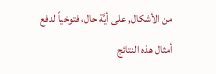من الأشكال, على أيَّة حال، فتوخياً لدفع أمثال هذه النتائج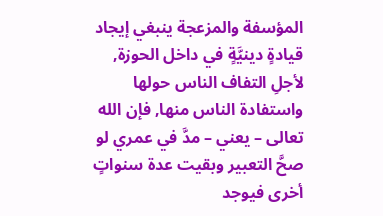المؤسفة والمزعجة ينبغي إيجاد قيادةٍ دينيَّةٍ في داخل الحوزة, لأجلِ التفاف الناس حولها واستفادة الناس منها, فإن الله تعالى – يعني – مدَّ في عمري لو صحَّ التعبير وبقيت عدة سنواتٍ أخرى فيوجد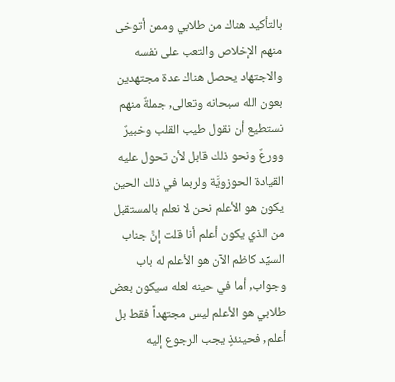بالتأكيد هناك من طلابي وممن أتوخى منهم الإخلاص والتعب على نفسه والاجتهاد يحصل هناك عدة مجتهدين بعون الله سبحانه وتعالى, جملةٌ منهم نستطيع أن نقول طيب القلب وخبيرٌ وورعٌ ونحو ذلك قابل لأن تحول عليه القيادة الحوزويَّة ولربما في ذلك الحين يكون هو الأعلم نحن لا نعلم بالمستقبل من الذي يكون أعلم أنا قلت إنَّ جناب السيِّد كاظم الآن هو الأعلم له باب وجواب, أما في حينه لعله سيكون بعض طلابي هو الأعلم ليس مجتهداً فقط بل أعلم, فحينئذٍ يجب الرجوع إليه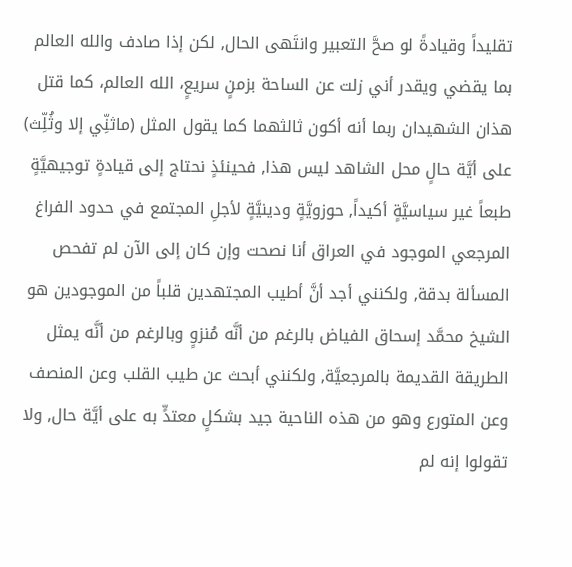تقليداً وقيادةً لو صحَّ التعبير وانتَهى الحال, لكن إذا صادف والله العالم بما يقضي ويقدر أني زلت عن الساحة بزمنٍ سريعٍ، الله العالم، كما قتل هذان الشهيدان ربما أنه أكون ثالثهما كما يقول المثل (ماثنِّي إلا وثُلِّث) على أيَّة حالٍ محل الشاهد ليس هذا, فحينئذٍ نحتاج إلى قيادةٍ توجيهيَّةٍ طبعاً غير سياسيَّةٍ أكيداً, حوزويَّةٍ ودينيَّةٍ لأجلِ المجتمع في حدود الفراغ المرجعي الموجود في العراق أنا نصحت وإن كان إلى الآن لم تفحص المسألة بدقة, ولكنني أجد أنَّ أطيب المجتهدين قلباً من الموجودين هو الشيخ محمَّد إسحاق الفياض بالرغم من أنَّه مُنزوٍ وبالرغم من أنَّه يمثل الطريقة القديمة بالمرجعيَّة, ولكنني أبحث عن طيب القلب وعن المنصف وعن المتورع وهو من هذه الناحية جيد بشكلٍ معتدٍّ به على أيَّة حال, ولا تقولوا إنه لم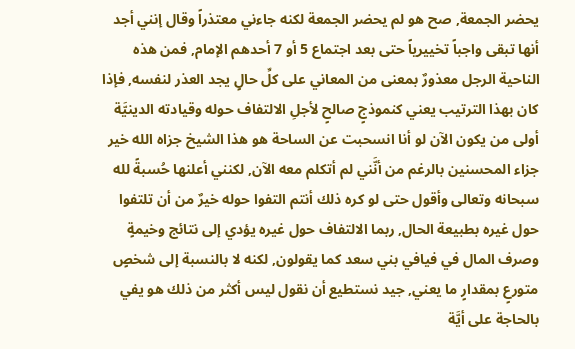يحضر الجمعة, صح هو لم يحضر الجمعة لكنه جاءني معتذراً وقال إنني أجد أنها تبقى واجباً تخييرياً حتى بعد اجتماع 5 أو 7 أحدهم الإمام, فمن هذه الناحية الرجل معذورٌ بمعنى من المعاني على كلِّ حالٍ يجد العذر لنفسه, فإذا كان بهذا الترتيب يعني كنموذجٍ صالحٍ لأجلِ الالتفاف حوله وقيادته الدينيَّة أولى من يكون الآن لو أنا انسحبت عن الساحة هو هذا الشيخ جزاه الله خير جزاء المحسنين بالرغم من أنَّني لم أتكلم معه الآن, لكنني أعلنها حُسبةً لله سبحانه وتعالى وأقول حتى لو كره ذلك أنتم التفوا حوله خيرٌ من أن تلتفوا حول غيره بطبيعة الحال, ربما الالتفاف حول غيره يؤدي إلى نتائج وخيمةٍ وصرف المال في فيافي بني سعد كما يقولون, لكنه لا بالنسبة إلى شخصٍ متورعٍ بمقدارٍ ما يعني, جيد نستطيع أن نقول ليس أكثر من ذلك هو يفي بالحاجة على أيَّة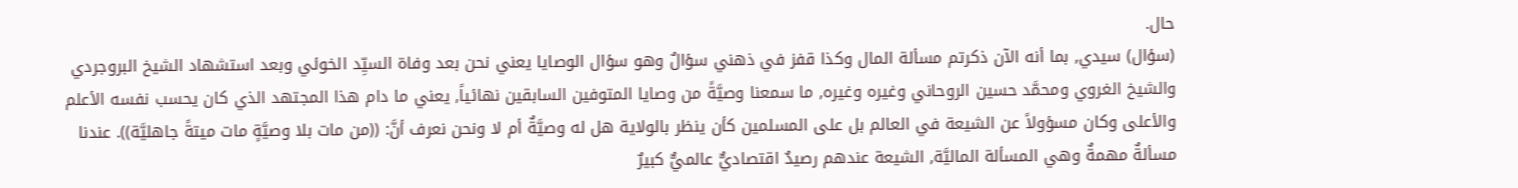حال.
(سؤال) سيدي, بما أنه الآن ذكرتم مسألة المال وكذا قفز في ذهني سؤالٌ وهو سؤال الوصايا يعني نحن بعد وفاة السيِّد الخوئي وبعد استشهاد الشيخ البروجردي والشيخ الغروي ومحمَّد حسين الروحاني وغيره وغيره, ما سمعنا وصيَّةً من وصايا المتوفين السابقين نهائياً, يعني ما دام هذا المجتهد الذي كان يحسب نفسه الأعلم والأعلى وكان مسؤولاً عن الشيعة في العالم بل على المسلمين كأن ينظر بالولاية هل له وصيَّةٌ أم لا ونحن نعرف أنَّ: ((من مات بلا وصيَّةٍ مات ميتةً جاهليَّة)). عندنا مسألةٌ مهمةٌ وهي المسألة الماليَّة, الشيعة عندهم رصيدٌ اقتصاديٌّ عالميٌّ كبيرٌ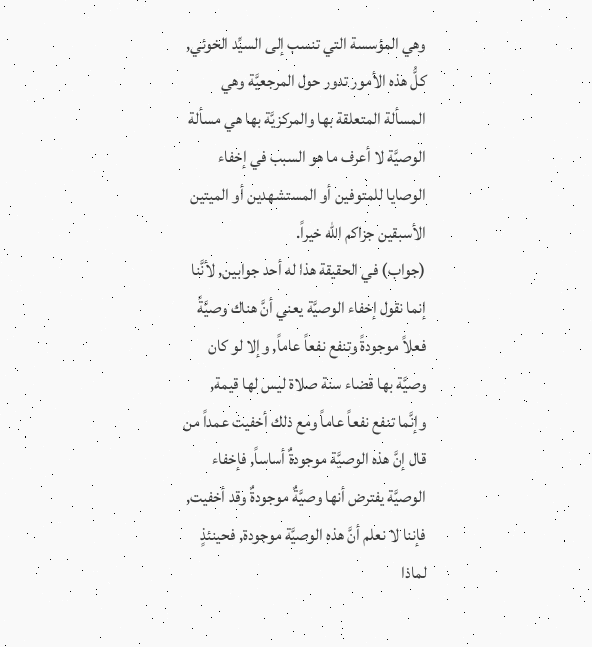وهي المؤسسة التي تنسب إلى السيِّد الخوئي, كلُّ هذه الأمور تدور حول المرجعيَّة وهي المسألة المتعلقة بها والمركزيَّة بها هي مسألة الوصيَّة لا أعرف ما هو السبب في إخفاء الوصايا للمتوفين أو المستشهدين أو الميتين الأسبقين جزاكم الله خيراً.
(جواب) في الحقيقة هذا له أحد جوابين, لأنَّنا إنما نقول إخفاء الوصيَّة يعني أنَّ هناك وصيَّةً فعلاً موجودةً وتنفع نفعاً عاماً, وإلا لو كان وصيَّة بها قضاء سنة صلاة ليس لها قيمة, وإنَّما تنفع نفعاً عاماً ومع ذلك أخفيت عمداً من قال إنَّ هذه الوصيَّة موجودةٌ أساساً, فإخفاء الوصيَّة يفترض أنها وصيَّةٌ موجودةٌ وقد أخفيت, فإننا لا نعلم أنَّ هذه الوصيَّة موجودة, فحينئذٍ لماذا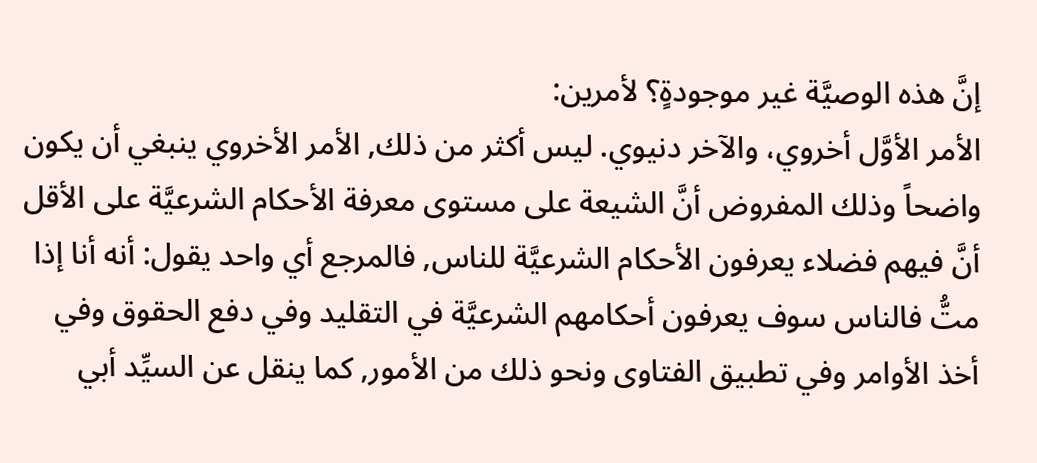إنَّ هذه الوصيَّة غير موجودةٍ؟ لأمرين:
الأمر الأوَّل أخروي، والآخر دنيوي. ليس أكثر من ذلك, الأمر الأخروي ينبغي أن يكون واضحاً وذلك المفروض أنَّ الشيعة على مستوى معرفة الأحكام الشرعيَّة على الأقل أنَّ فيهم فضلاء يعرفون الأحكام الشرعيَّة للناس, فالمرجع أي واحد يقول: أنه أنا إذا متُّ فالناس سوف يعرفون أحكامهم الشرعيَّة في التقليد وفي دفع الحقوق وفي أخذ الأوامر وفي تطبيق الفتاوى ونحو ذلك من الأمور, كما ينقل عن السيِّد أبي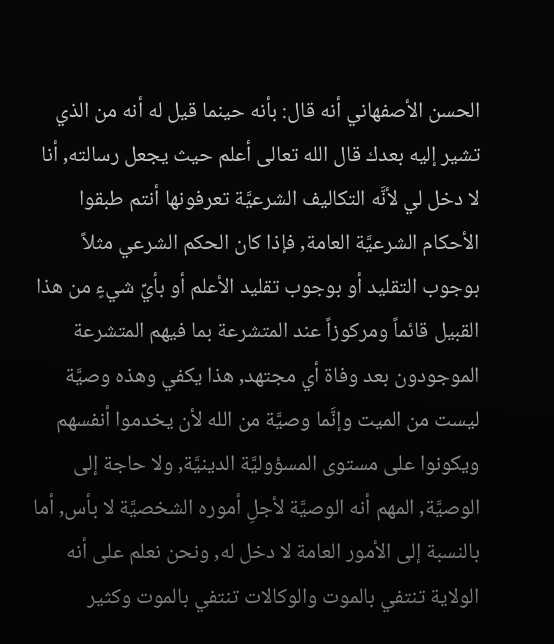الحسن الأصفهاني أنه قال: بأنه حينما قيل له أنه من الذي تشير إليه بعدك قال الله تعالى أعلم حيث يجعل رسالته, أنا لا دخل لي لأنَّه التكاليف الشرعيَّة تعرفونها أنتم طبقوا الأحكام الشرعيَّة العامة, فإذا كان الحكم الشرعي مثلاً بوجوب التقليد أو بوجوب تقليد الأعلم أو بأيِّ شيءٍ من هذا القبيل قائماً ومركوزاً عند المتشرعة بما فيهم المتشرعة الموجودون بعد وفاة أي مجتهد, هذا يكفي وهذه وصيَّة ليست من الميت وإنَّما وصيَّة من الله لأن يخدموا أنفسهم ويكونوا على مستوى المسؤوليَّة الدينيَّة, ولا حاجة إلى الوصيَّة, المهم أنه الوصيَّة لأجلِ أموره الشخصيَّة لا بأس, أما بالنسبة إلى الأمور العامة لا دخل له, ونحن نعلم على أنه الولاية تنتفي بالموت والوكالات تنتفي بالموت وكثير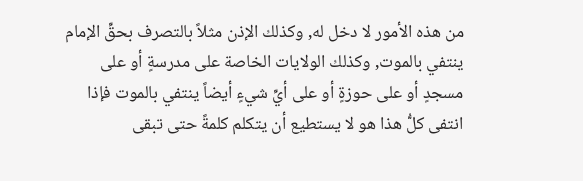من هذه الأمور لا دخل له, وكذلك الإذن مثلاً بالتصرف بحقِّ الإمام ينتفي بالموت, وكذلك الولايات الخاصة على مدرسةٍ أو على مسجدٍ أو على حوزةٍ أو على أيِّ شيءٍ أيضاً ينتفي بالموت فإذا انتفى كلُّ هذا هو لا يستطيع أن يتكلم كلمةً حتى تبقى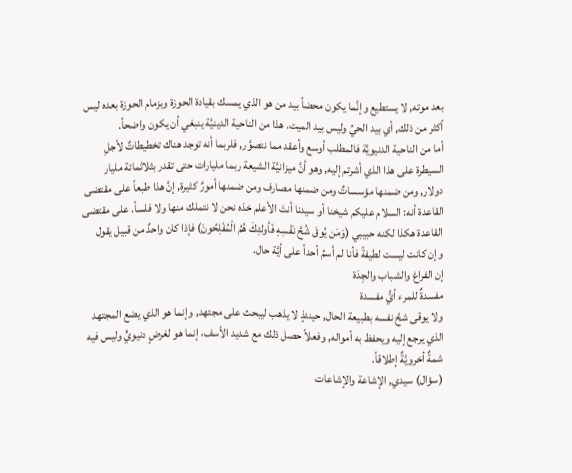بعد موته, لا يستطيع وإنَّما يكون محضاً بيد من هو الذي يمسك بقيادة الحوزة وبزمام الحوزة بعده ليس أكثر من ذلك, أي بيد الحيِّ وليس بيد الميت. هذا من الناحية الدينيَّة ينبغي أن يكون واضحاً.
أما من الناحية الدنيويَّة فالمطلب أوسع وأعقد مما نتصوَّر, فلربما أنه توجد هناك تخطيطاتٌ لأجلِ السيطرة على هذا الذي أشرتم إليه, وهو أنَّ ميزانيَّة الشيعة ربما مليارات حتى تقدر بثلاثمائة مليار دولار, ومن ضمنها مؤسساتٌ ومن ضمنها مصارف ومن ضمنها أمورٌ كثيرة, إنَّ هذا طبعاً على مقتضى القاعدة أنه: السلام عليكم شيخنا أو سيدنا أنتَ الأعلم خذه نحن لا نتملك منها ولا فلساً. على مقتضى القاعدة هكذا لكنه حبيبي (وَمَن يُوقَ شُحَّ نَفْسِهِ فَأولئِكَ هُمُ الْمُفْلِحُونَ) فإذا كان واحدٌ من قبيل يقول وإن كانت ليست لطيفةً فأنا لم أسمِّ أحداً على أيَّة حال.
إن الفراغ والشباب والجِدَة
مفسدةٌ للمرء أيُّ مفسدة
ولا يوقى شحَّ نفسه بطبيعة الحال, حينئذٍ لا يذهب ليبحث على مجتهد, وإنما هو الذي يضع المجتهد الذي يرجع إليه ويحفظ به أمواله, وفعلاً حصل ذلك مع شديد الأسف، إنما هو لغرضٍ دنيويٍّ وليس فيه شمةٌ أخرويَّةٌ إطلاقاً.
(سؤال) سيدي, الإشاعة والإشاعات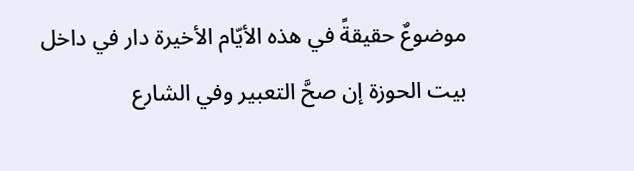موضوعٌ حقيقةً في هذه الأيّام الأخيرة دار في داخل بيت الحوزة إن صحَّ التعبير وفي الشارع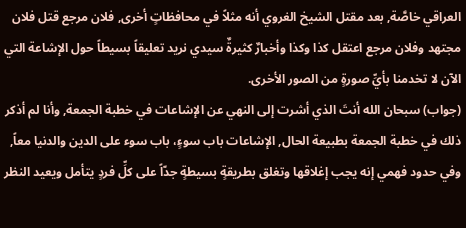العراقي خاصَّة, بعد مقتل الشيخ الغروي أنه مثلاً في محافظاتٍ أخرى, فلان مرجع قتل فلان مجتهد وفلان مرجع اعتقل كذا وكذا وأخبارٌ كثيرةٌ سيدي نريد تعليقاً بسيطاً حول الإشاعة التي الآن لا تخدمنا بأيِّ صورةٍ من الصور الأخرى.
(جواب) سبحان الله أنتَ الذي أشرت إلى النهي عن الإشاعات في خطبة الجمعة, وأنا لم أذكر ذلك في خطبة الجمعة بطبيعة الحال, الإشاعات باب سوءٍ، باب سوء على الدين والدنيا معاً, وفي حدود فهمي إنه يجب إغلاقها وتغلق بطريقةٍ بسيطةٍ جدّاً على كلِّ فردٍ يتأمل ويعيد النظر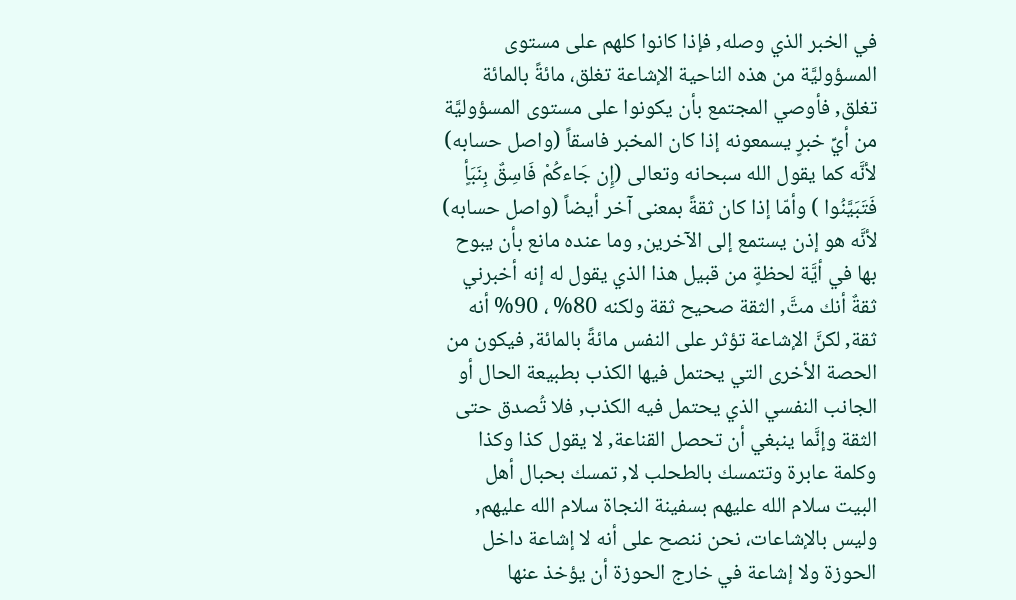في الخبر الذي وصله, فإذا كانوا كلهم على مستوى المسؤوليَّة من هذه الناحية الإشاعة تغلق، مائةً بالمائة تغلق, فأوصي المجتمع بأن يكونوا على مستوى المسؤوليَّة من أيِّ خبرٍ يسمعونه إذا كان المخبر فاسقاً (واصل حسابه) لأنَّه كما يقول الله سبحانه وتعالى (إِن جَاءكُمْ فَاسِقٌ بِنَبَأٍ فَتَبَيَّنُوا ) وأمّا إذا كان ثقةً بمعنى آخر أيضاً (واصل حسابه) لأنَّه هو إذن يستمع إلى الآخرين, وما عنده مانع بأن يبوح بها في أيَّة لحظةٍ من قبيل هذا الذي يقول له إنه أخبرني ثقةٌ أنك متَّ, الثقة صحيح ثقة ولكنه 80% ، 90% أنه ثقة, لكنَّ الإشاعة تؤثر على النفس مائةً بالمائة, فيكون من الحصة الأخرى التي يحتمل فيها الكذب بطبيعة الحال أو الجانب النفسي الذي يحتمل فيه الكذب, فلا تُصدق حتى الثقة وإنَّما ينبغي أن تحصل القناعة, لا يقول كذا وكذا وكلمة عابرة وتتمسك بالطحلب لا, تمسك بحبال أهل البيت سلام الله عليهم بسفينة النجاة سلام الله عليهم, وليس بالإشاعات، نحن ننصح على أنه لا إشاعة داخل الحوزة ولا إشاعة في خارج الحوزة أن يؤخذ عنها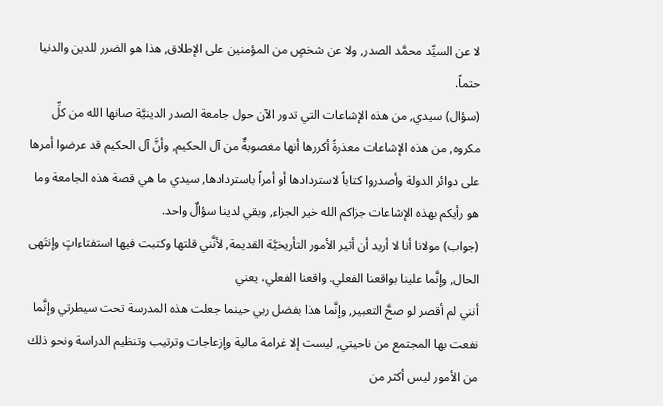لا عن السيِّد محمَّد الصدر, ولا عن شخصٍ من المؤمنين على الإطلاق, هذا هو الضرر للدين والدنيا حتماً.
(سؤال) سيدي, من هذه الإشاعات التي تدور الآن حول جامعة الصدر الدينيَّة صانها الله من كلِّ مكروه, من هذه الإشاعات معذرةً أكررها أنها مغصوبةٌ من آل الحكيم, وأنَّ آل الحكيم قد عرضوا أمرها على دوائر الدولة وأصدروا كتاباً لاستردادها أو أمراً باستردادها, سيدي ما هي قصة هذه الجامعة وما هو رأيكم بهذه الإشاعات جزاكم الله خير الجزاء, وبقي لدينا سؤالٌ واحد.
(جواب) مولانا أنا لا أريد أن أثير الأمور التأريخيَّة القديمة, لأنَّني قلتها وكتبت فيها استفتاءاتٍ وإنتَهى الحال, وإنَّما علينا بواقعنا الفعلي. واقعنا الفعلي، يعني
أنني لم أقصر لو صحَّ التعبير, وإنَّما هذا بفضل ربي حينما جعلت هذه المدرسة تحت سيطرتي وإنَّما نفعت بها المجتمع من ناحيتي, ليست إلا غرامة مالية وإزعاجات وترتيب وتنظيم الدراسة ونحو ذلك من الأمور ليس أكثر من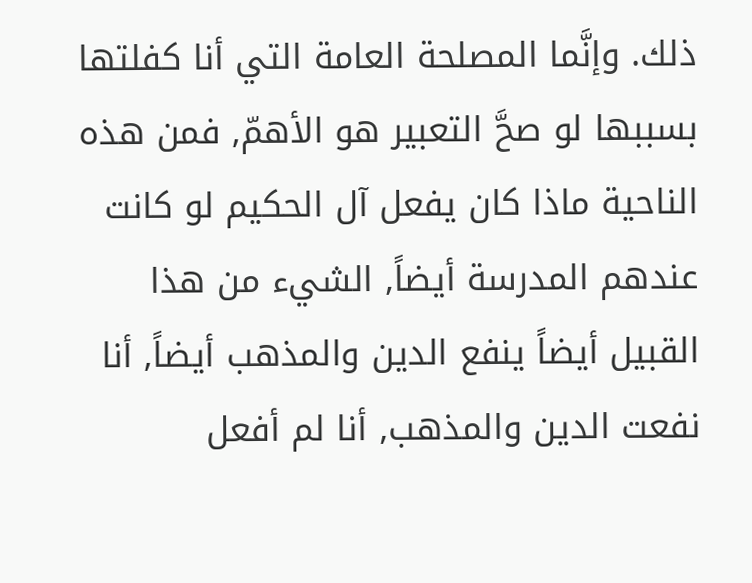ذلك. وإنَّما المصلحة العامة التي أنا كفلتها بسببها لو صحَّ التعبير هو الأهمّ, فمن هذه الناحية ماذا كان يفعل آل الحكيم لو كانت عندهم المدرسة أيضاً, الشيء من هذا القبيل أيضاً ينفع الدين والمذهب أيضاً, أنا نفعت الدين والمذهب, أنا لم أفعل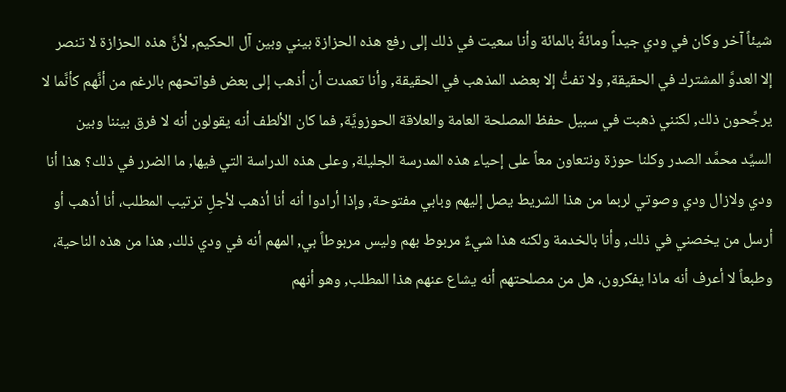شيئاً آخر وكان في ودي جيداً ومائةً بالمائة وأنا سعيت في ذلك إلى رفع هذه الحزازة بيني وبين آل الحكيم, لأنَّ هذه الحزازة لا تنصر إلا العدوَّ المشترك في الحقيقة, ولا تفتُّ إلا بعضد المذهب في الحقيقة, وأنا تعمدت أن أذهب إلى بعض فواتحهم بالرغم من أنَّهم كأنَّما لا يرجِّحون ذلك, لكنني ذهبت في سبيل حفظ المصلحة العامة والعلاقة الحوزويَّة, فما كان الألطف أنه يقولون أنه لا فرق بيننا وبين السيِّد محمَّد الصدر وكلنا حوزة ونتعاون معاً على إحياء هذه المدرسة الجليلة, وعلى هذه الدراسة التي فيها, ما الضرر في ذلك؟ هذا أنا ودي ولازال ودي وصوتي لربما من هذا الشريط يصل إليهم وبابي مفتوحة, وإذا أرادوا أنه أنا أذهب لأجلِ ترتيب المطلب، أنا أذهب أو أرسل من يخصني في ذلك, وأنا بالخدمة ولكنه هذا شيءٌ مربوط بهم وليس مربوطاً بي, المهم أنه في ودي ذلك, هذا من هذه الناحية، وطبعاً لا أعرف أنه ماذا يفكرون، هل من مصلحتهم أنه يشاع عنهم هذا المطلب, وهو أنهم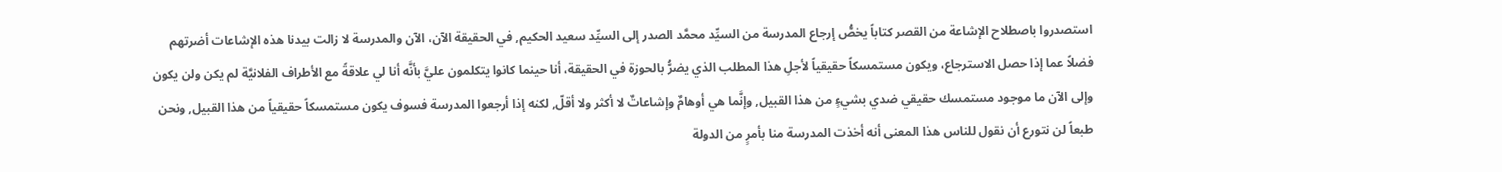استصدروا باصطلاح الإشاعة من القصر كتاباً يخصُّ إرجاع المدرسة من السيِّد محمَّد الصدر إلى السيِّد سعيد الحكيم, في الحقيقة الآن، الآن والمدرسة لا زالت بيدنا هذه الإشاعات أضرتهم فضلاً عما إذا حصل الاسترجاع، ويكون مستمسكاً حقيقياً لأجلِ هذا المطلب الذي يضرُّ بالحوزة في الحقيقة، أنا حينما كانوا يتكلمون عليَّ بأنَّه أنا لي علاقةً مع الأطراف الفلانيَّة لم يكن ولن يكون وإلى الآن ما موجود مستمسك حقيقي ضدي بشيءٍ من هذا القبيل, وإنَّما هي أوهامٌ وإشاعاتٌ لا أكثر ولا أقلّ, لكنه إذا أرجعوا المدرسة فسوف يكون مستمسكاً حقيقياً من هذا القبيل, ونحن طبعاً لن نتورع أن نقول للناس هذا المعنى أنه أخذت المدرسة منا بأمرٍ من الدولة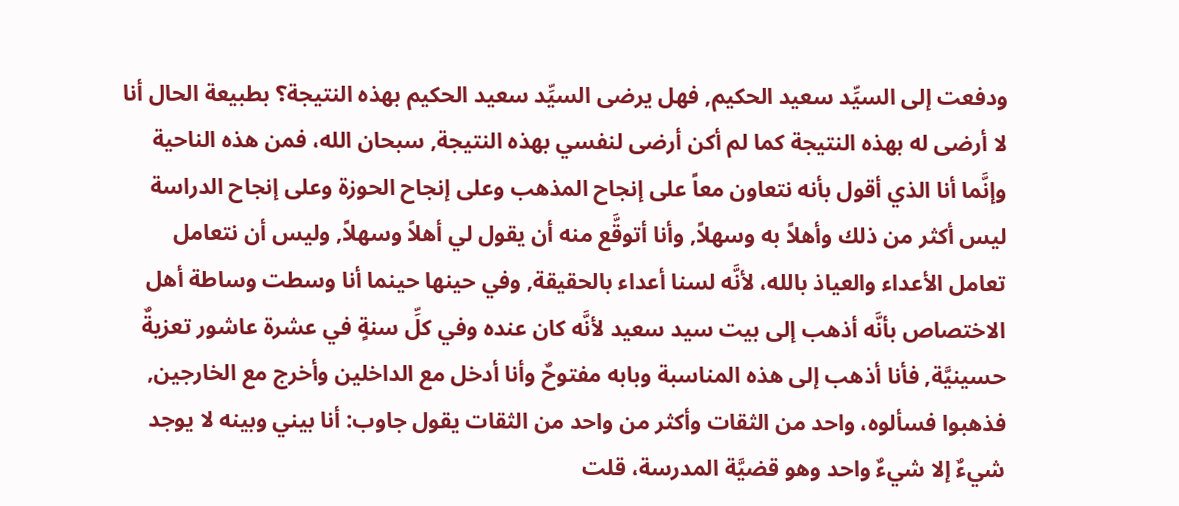ودفعت إلى السيِّد سعيد الحكيم, فهل يرضى السيِّد سعيد الحكيم بهذه النتيجة؟ بطبيعة الحال أنا لا أرضى له بهذه النتيجة كما لم أكن أرضى لنفسي بهذه النتيجة, سبحان الله، فمن هذه الناحية وإنَّما أنا الذي أقول بأنه نتعاون معاً على إنجاح المذهب وعلى إنجاح الحوزة وعلى إنجاح الدراسة ليس أكثر من ذلك وأهلاً به وسهلاً, وأنا أتوقَّع منه أن يقول لي أهلاً وسهلاً, وليس أن نتعامل تعامل الأعداء والعياذ بالله، لأنَّه لسنا أعداء بالحقيقة, وفي حينها حينما أنا وسطت وساطة أهل الاختصاص بأنَّه أذهب إلى بيت سيد سعيد لأنَّه كان عنده وفي كلِّ سنةٍ في عشرة عاشور تعزيةٌ حسينيَّة, فأنا أذهب إلى هذه المناسبة وبابه مفتوحٌ وأنا أدخل مع الداخلين وأخرج مع الخارجين, فذهبوا فسألوه، واحد من الثقات وأكثر من واحد من الثقات يقول جاوب: أنا بيني وبينه لا يوجد شيءٌ إلا شيءٌ واحد وهو قضيَّة المدرسة، قلت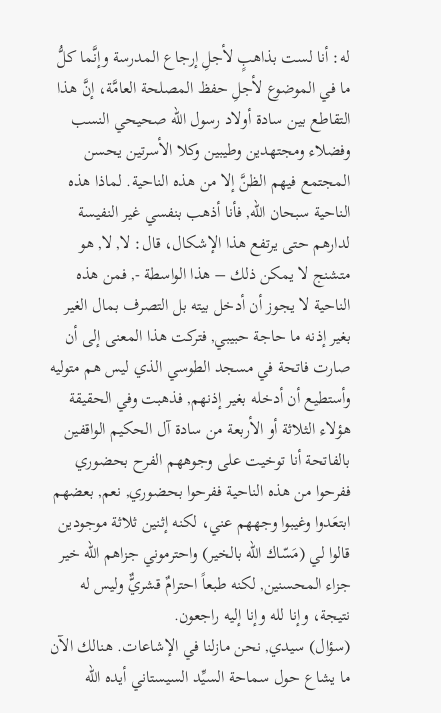له: أنا لست بذاهبٍ لأجلِ إرجاع المدرسة وإنَّما كلُّ ما في الموضوع لأجلِ حفظ المصلحة العامَّة، إنَّ هذا التقاطع بين سادة أولاد رسول الله صحيحي النسب وفضلاء ومجتهدين وطيبين وكلا الأسرتين يحسن المجتمع فيهم الظنَّ إلا من هذه الناحية. لماذا هذه الناحية سبحان الله, فأنا أذهب بنفسي غير النفيسة لدارهم حتى يرتفع هذا الإشكال، قال: لا, لا, هو متشنج لا يمكن ذلك – هذا الواسطة -, فمن هذه الناحية لا يجوز أن أدخل بيته بل التصرف بمال الغير بغير إذنه ما حاجة حبيبي, فتركت هذا المعنى إلى أن صارت فاتحة في مسجد الطوسي الذي ليس هم متوليه وأستطيع أن أدخله بغير إذنهم, فذهبت وفي الحقيقة هؤلاء الثلاثة أو الأربعة من سادة آل الحكيم الواقفين بالفاتحة أنا توخيت على وجوههم الفرح بحضوري ففرحوا من هذه الناحية ففرحوا بحضوري, نعم, بعضهم ابتعَدوا وغيبوا وجههم عني، لكنه إثنين ثلاثة موجودين قالوا لي (مَسّاك الله بالخير) واحترموني جزاهم الله خير جزاء المحسنين, لكنه طبعاً احترامٌ قشريٌّ وليس له نتيجة، وإنا لله وإنا إليه راجعون.
(سؤال) سيدي, نحن مازلنا في الإشاعات. هنالك الآن ما يشاع حول سماحة السيِّد السيستاني أيده الله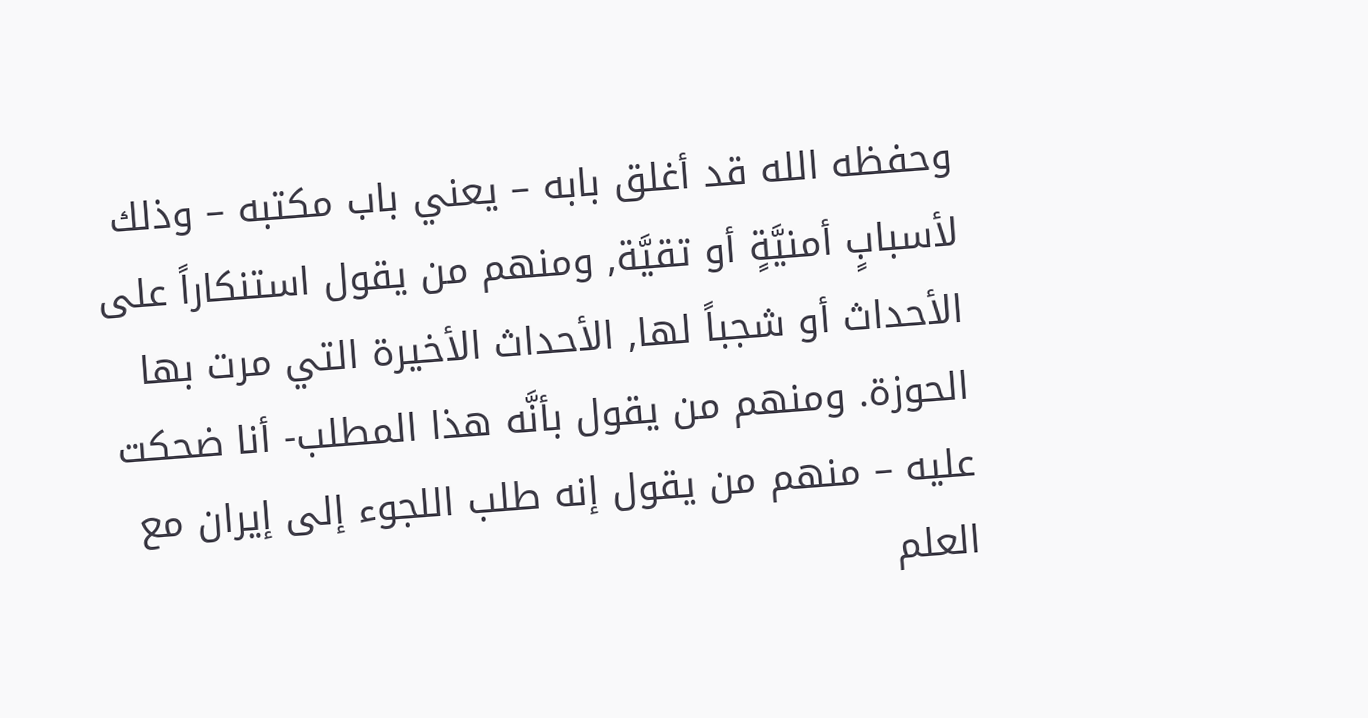وحفظه الله قد أغلق بابه – يعني باب مكتبه – وذلك لأسبابٍ أمنيَّةٍ أو تقيَّة, ومنهم من يقول استنكاراً على الأحداث أو شجباً لها, الأحداث الأخيرة التي مرت بها الحوزة. ومنهم من يقول بأنَّه هذا المطلب- أنا ضحكت عليه – منهم من يقول إنه طلب اللجوء إلى إيران مع العلم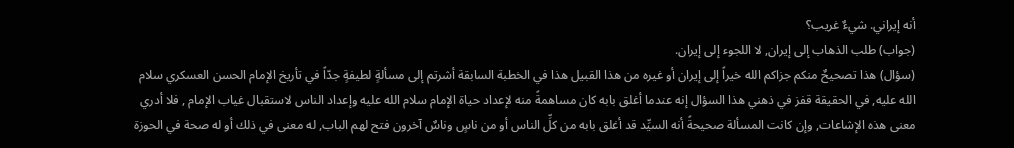أنه إيراني. شيءٌ غريب؟
(جواب) طلب الذهاب إلى إيران, لا اللجوء إلى إيران.
(سؤال) هذا تصحيحٌ منكم جزاكم الله خيراً إلى إيران أو غيره من هذا القبيل هذا في الخطبة السابقة أشرتم إلى مسألةٍ لطيفةٍ جدّاً في تأريخ الإمام الحسن العسكري سلام الله عليه, في الحقيقة قفز في ذهني هذا السؤال إنه عندما أغلق بابه كان مساهمةً منه لإعداد حياة الإمام سلام الله عليه وإعداد الناس لاستقبال غياب الإمام , فلا أدري معنى هذه الإشاعات, وإن كانت المسألة صحيحةً أنه السيِّد قد أغلق بابه من كلِّ الناس أو من ناسٍ وناسٌ آخرون فتح لهم الباب, له معنى في ذلك أو له صحة في الحوزة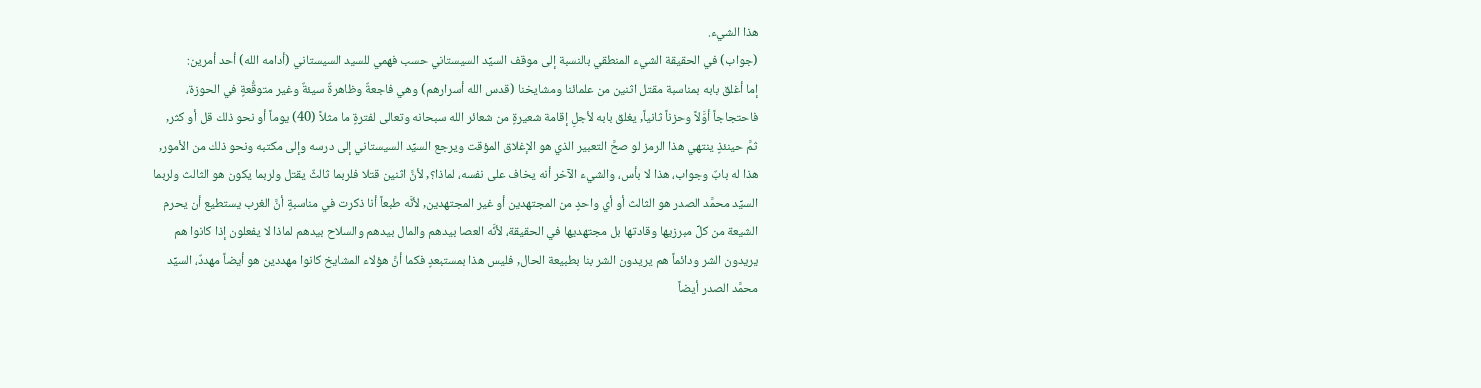هذا الشيء.
(جواب) في الحقيقة الشيء المنطقي بالنسبة إلى موقف السيِّد السيستاني حسب فهمي للسيد السيستاني (أدامه الله) أحد أمرين:
إما أغلق بابه بمناسبة مقتل اثنين من علمائنا ومشايخنا (قدس الله أسرارهم) وهي فاجعةٌ وظاهرةٌ سيئةٌ وغير متوقُّعةٍ في الحوزة، فاحتجاجاً أوَّلاً وحزناً ثانياً, يغلق بابه لأجلِ إقامة شعيرةٍ من شعائر الله سبحانه وتعالى لفترةٍ ما مثلاً (40) يوماً أو نحو ذلك قل أو كثر, ثمَّ حينئذٍ ينتهي هذا الرمز لو صحَّ التعبير الذي هو الإغلاق المؤقت ويرجع السيِّد السيستاني إلى درسه وإلى مكتبه ونحو ذلك من الأمور, هذا له بابٌ وجواب، هذا لا بأس، والشيء الآخر أنه يخاف على نفسه، لماذا؟, لأنَّ اثنين قتلا فلربما ثالثٌ يقتل ولربما يكون هو الثالث ولربما السيِّد محمَّد الصدر هو الثالث أو أي واحدٍ من المجتهدين أو غير المجتهدين, لأنَّه طبعاً أنا ذكرت في مناسبةٍ أنَّ الغرب يستطيع أن يحرم الشيعة من كلِّ مبرزيها وقادتها بل مجتهديها في الحقيقة، لأنَّه العصا بيدهم والمال بيدهم والسلاح بيدهم لماذا لا يفعلون إذا كانوا هم يريدون الشر ودائماً هم يريدون الشر بنا بطبيعة الحال, فليس هذا بمستبعدٍ فكما أنَّ هؤلاء المشايخ كانوا مهددين هو أيضاً مهددٌ، السيِّد محمَّد الصدر أيضاً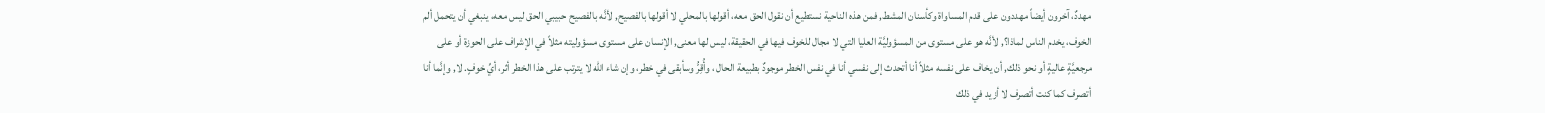مهددٌ، آخرون أيضاً مهددون على قدم المساواة وكأسنان المشط, فمن هذه الناحية نستطيع أن نقول الحق معه، أقولها بالمحلي لا أقولها بالفصيح, لأنَّه بالفصيح حبيبي الحق ليس معه، ينبغي أن يتحمل ألم الخوف، يخدم الناس لماذا؟, لأنَّه هو على مستوى من المسؤوليَّة العليا التي لا مجال للخوف فيها في الحقيقة، ليس لها معنى, الإنسان على مستوى مسؤوليته مثلاً في الإشراف على الحوزة أو على مرجعيَّةٍ عاليةٍ أو نحو ذلك, أن يخاف على نفسه مثلاً أنا أتحدث إلى نفسي أنا في نفس الخطر موجودٌ بطبيعة الحال ، وأُقِرُّ وسأبقى في خطر، وإن شاء الله لا يترتب على هذا الخطر أثر، أيِّ خوفٍ. لا, وإنَّما أنا أتصرف كما كنت أتصرف لا أزيد في ذلك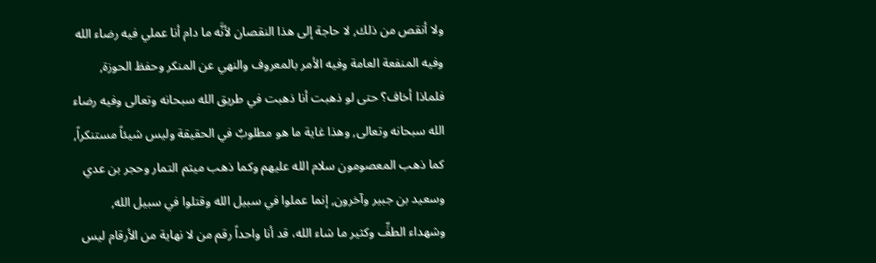ولا أنقص من ذلك, لا حاجة إلى هذا النقصان لأنَّه ما دام أنا عملي فيه رضاء الله وفيه المنفعة العامة وفيه الأمر بالمعروف والنهي عن المنكر وحفظ الحوزة, فلماذا أخاف؟ حتى لو ذهبت أنا ذهبت في طريق الله سبحانه وتعالى وفيه رضاء الله سبحانه وتعالى, وهذا غاية ما هو مطلوبٌ في الحقيقة وليس شيئاً مستنكراً, كما ذهب المعصومون سلام الله عليهم وكما ذهب ميثم التمار وحجر بن عدي وسعيد بن جبير وآخرون, إنما عملوا في سبيل الله وقتلوا في سبيل الله, وشهداء الطفِّ وكثير ما شاء الله، قد أنا واحداً رقم من لا نهاية من الأرقام ليس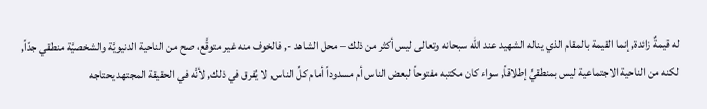له قيمةٌ زائدة, إنما القيمة بالمقام الذي يناله الشهيد عند الله سبحانه وتعالى ليس أكثر من ذلك – محل الشاهد -, فالخوف منه غير متوقَّع، صح من الناحية الدنيويَّة والشخصيَّة منطقي جدّاً, لكنه من الناحية الاجتماعية ليس بمنطقيٍّ إطلاقاً, سواء كان مكتبه مفتوحاً لبعض الناس أم مسدوداً أمام كلِّ الناس, لا يُفرق في ذلك, لأنَّه في الحقيقة المجتهد يحتاجه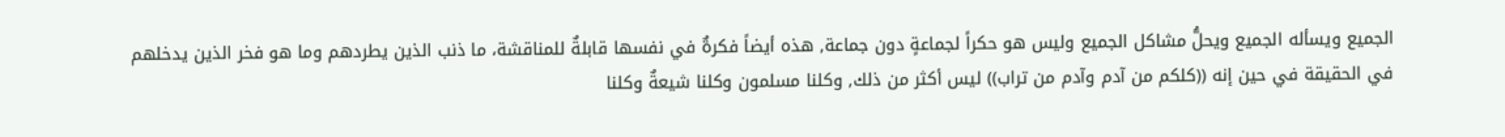الجميع ويسأله الجميع ويحلُّ مشاكل الجميع وليس هو حكراً لجماعةٍ دون جماعة, هذه أيضاً فكرةٌ في نفسها قابلةٌ للمناقشة، ما ذنب الذين يطردهم وما هو فخر الذين يدخلهم في الحقيقة في حين إنه ((كلكم من آدم وآدم من تراب)) ليس أكثر من ذلك, وكلنا مسلمون وكلنا شيعةٌ وكلنا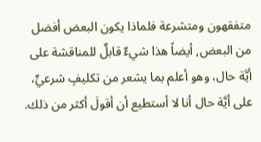متفقهون ومتشرعة فلماذا يكون البعض أفضل من البعض, أيضاً هذا شيءٌ قابلٌ للمناقشة على أيَّة حال، وهو أعلم بما يشعر من تكليفٍ شرعيٍّ، على أيَّة حال أنا لا أستطيع أن أقولَ أكثر من ذلك.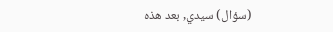(سؤال) سيدي, بعد هذه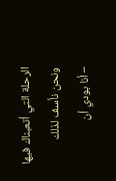الرحلة التي أتعبناك فيها ونحن نأسف لذلك
– أنا بودي أن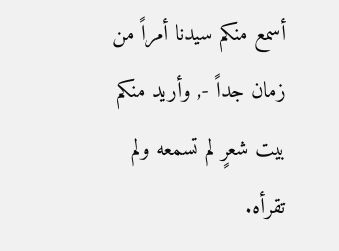أسمع منكم سيدنا أمراً من زمان جداً -, وأريد منكم بيت شعرٍ لم تسمعه ولم تقرأه.